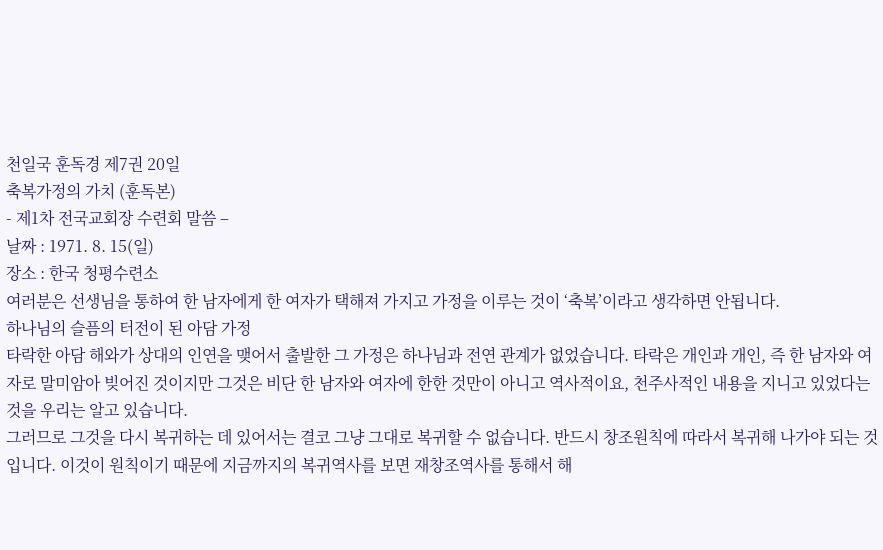천일국 훈독경 제7권 20일
축복가정의 가치 (훈독본)
- 제1차 전국교회장 수련회 말씀 –
날짜 : 1971. 8. 15(일)
장소 : 한국 청평수련소
여러분은 선생님을 통하여 한 남자에게 한 여자가 택해져 가지고 가정을 이루는 것이 ‘축복’이라고 생각하면 안됩니다.
하나님의 슬픔의 터전이 된 아담 가정
타락한 아담 해와가 상대의 인연을 맺어서 출발한 그 가정은 하나님과 전연 관계가 없었습니다. 타락은 개인과 개인, 즉 한 남자와 여자로 말미암아 빚어진 것이지만 그것은 비단 한 남자와 여자에 한한 것만이 아니고 역사적이요, 천주사적인 내용을 지니고 있었다는 것을 우리는 알고 있습니다.
그러므로 그것을 다시 복귀하는 데 있어서는 결코 그냥 그대로 복귀할 수 없습니다. 반드시 창조원칙에 따라서 복귀해 나가야 되는 것입니다. 이것이 원칙이기 때문에 지금까지의 복귀역사를 보면 재창조역사를 통해서 해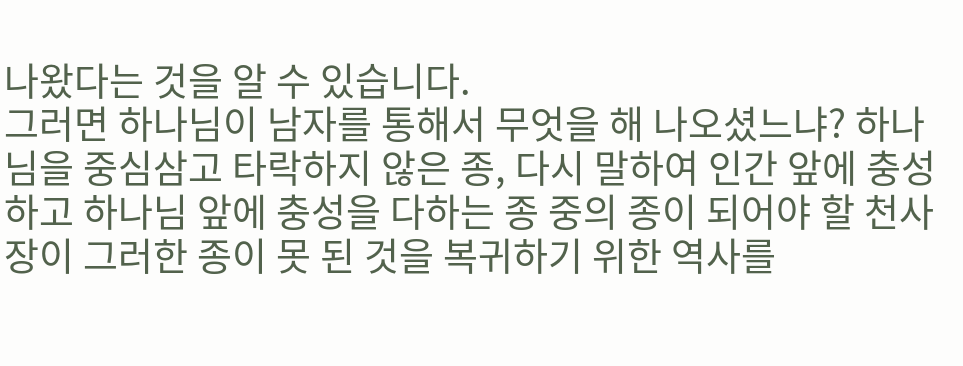나왔다는 것을 알 수 있습니다.
그러면 하나님이 남자를 통해서 무엇을 해 나오셨느냐? 하나님을 중심삼고 타락하지 않은 종, 다시 말하여 인간 앞에 충성하고 하나님 앞에 충성을 다하는 종 중의 종이 되어야 할 천사장이 그러한 종이 못 된 것을 복귀하기 위한 역사를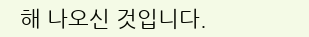해 나오신 것입니다.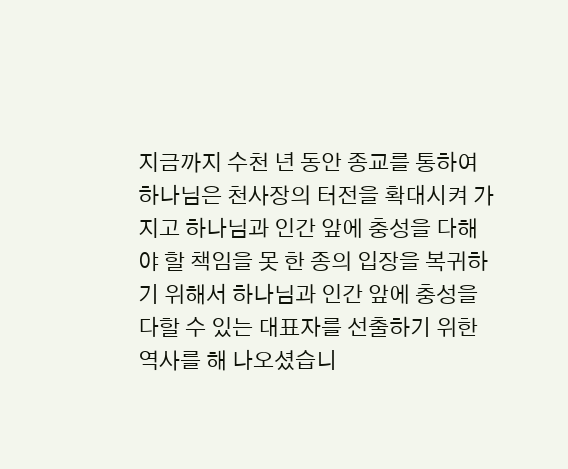지금까지 수천 년 동안 종교를 통하여 하나님은 천사장의 터전을 확대시켜 가지고 하나님과 인간 앞에 충성을 다해야 할 책임을 못 한 종의 입장을 복귀하기 위해서 하나님과 인간 앞에 충성을 다할 수 있는 대표자를 선출하기 위한 역사를 해 나오셨습니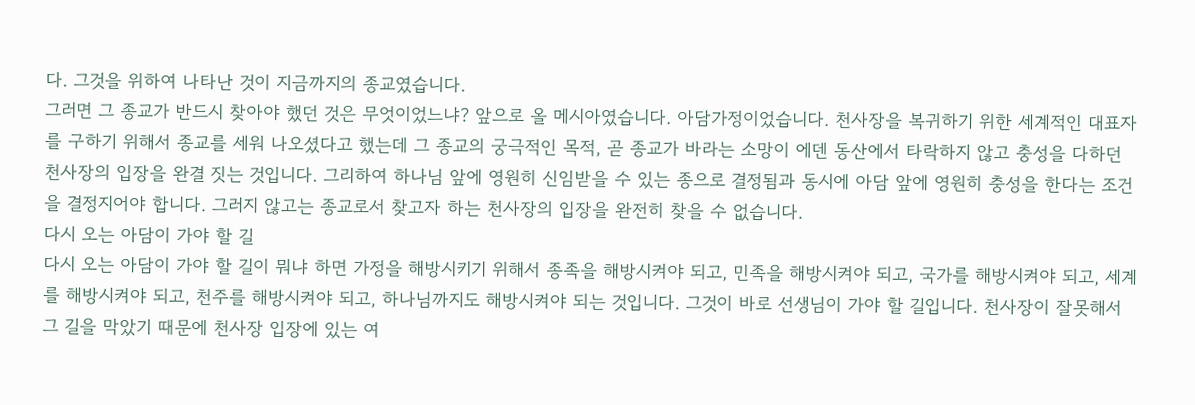다. 그것을 위하여 나타난 것이 지금까지의 종교였습니다.
그러면 그 종교가 반드시 찾아야 했던 것은 무엇이었느냐? 앞으로 올 메시아였습니다. 아담가정이었습니다. 천사장을 복귀하기 위한 세계적인 대표자를 구하기 위해서 종교를 세워 나오셨다고 했는데 그 종교의 궁극적인 목적, 곧 종교가 바라는 소망이 에덴 동산에서 타락하지 않고 충성을 다하던 천사장의 입장을 완결 짓는 것입니다. 그리하여 하나님 앞에 영원히 신임받을 수 있는 종으로 결정됨과 동시에 아담 앞에 영원히 충성을 한다는 조건을 결정지어야 합니다. 그러지 않고는 종교로서 찾고자 하는 천사장의 입장을 완전히 찾을 수 없습니다.
다시 오는 아담이 가야 할 길
다시 오는 아담이 가야 할 길이 뭐냐 하면 가정을 해방시키기 위해서 종족을 해방시켜야 되고, 민족을 해방시켜야 되고, 국가를 해방시켜야 되고, 세계를 해방시켜야 되고, 천주를 해방시켜야 되고, 하나님까지도 해방시켜야 되는 것입니다. 그것이 바로 선생님이 가야 할 길입니다. 천사장이 잘못해서 그 길을 막았기 때문에 천사장 입장에 있는 여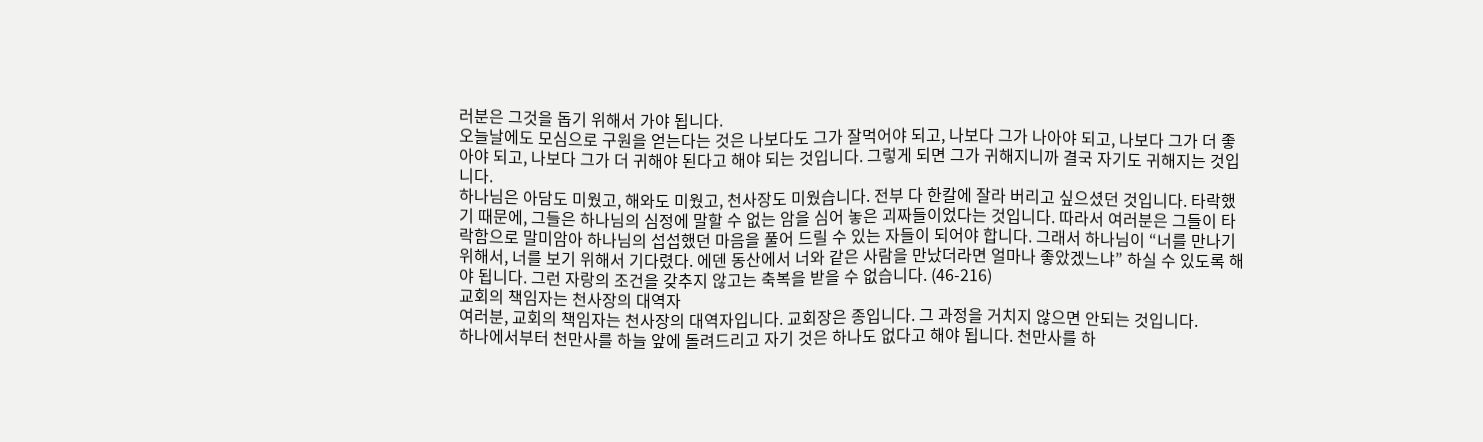러분은 그것을 돕기 위해서 가야 됩니다.
오늘날에도 모심으로 구원을 얻는다는 것은 나보다도 그가 잘먹어야 되고, 나보다 그가 나아야 되고, 나보다 그가 더 좋아야 되고, 나보다 그가 더 귀해야 된다고 해야 되는 것입니다. 그렇게 되면 그가 귀해지니까 결국 자기도 귀해지는 것입니다.
하나님은 아담도 미웠고, 해와도 미웠고, 천사장도 미웠습니다. 전부 다 한칼에 잘라 버리고 싶으셨던 것입니다. 타락했기 때문에, 그들은 하나님의 심정에 말할 수 없는 암을 심어 놓은 괴짜들이었다는 것입니다. 따라서 여러분은 그들이 타락함으로 말미암아 하나님의 섭섭했던 마음을 풀어 드릴 수 있는 자들이 되어야 합니다. 그래서 하나님이 “너를 만나기 위해서, 너를 보기 위해서 기다렸다. 에덴 동산에서 너와 같은 사람을 만났더라면 얼마나 좋았겠느냐” 하실 수 있도록 해야 됩니다. 그런 자랑의 조건을 갖추지 않고는 축복을 받을 수 없습니다. (46-216)
교회의 책임자는 천사장의 대역자
여러분, 교회의 책임자는 천사장의 대역자입니다. 교회장은 종입니다. 그 과정을 거치지 않으면 안되는 것입니다.
하나에서부터 천만사를 하늘 앞에 돌려드리고 자기 것은 하나도 없다고 해야 됩니다. 천만사를 하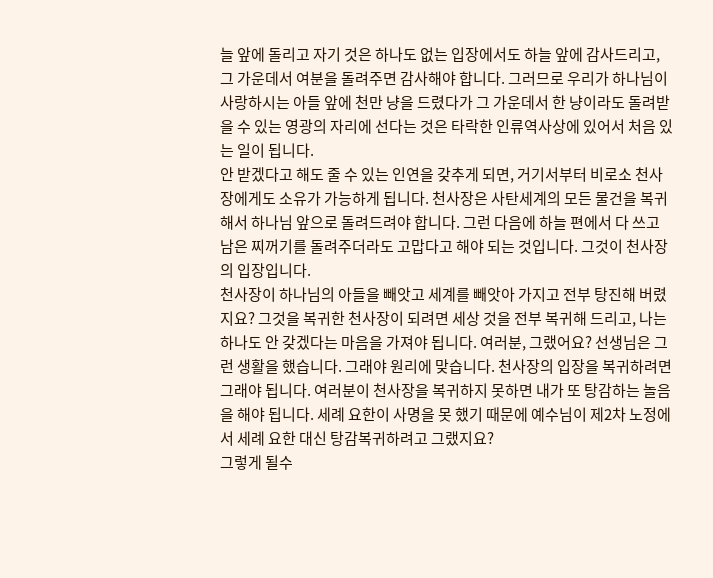늘 앞에 돌리고 자기 것은 하나도 없는 입장에서도 하늘 앞에 감사드리고, 그 가운데서 여분을 돌려주면 감사해야 합니다. 그러므로 우리가 하나님이 사랑하시는 아들 앞에 천만 냥을 드렸다가 그 가운데서 한 냥이라도 돌려받을 수 있는 영광의 자리에 선다는 것은 타락한 인류역사상에 있어서 처음 있는 일이 됩니다.
안 받겠다고 해도 줄 수 있는 인연을 갖추게 되면, 거기서부터 비로소 천사장에게도 소유가 가능하게 됩니다. 천사장은 사탄세계의 모든 물건을 복귀해서 하나님 앞으로 돌려드려야 합니다. 그런 다음에 하늘 편에서 다 쓰고 남은 찌꺼기를 돌려주더라도 고맙다고 해야 되는 것입니다. 그것이 천사장의 입장입니다.
천사장이 하나님의 아들을 빼앗고 세계를 빼앗아 가지고 전부 탕진해 버렸지요? 그것을 복귀한 천사장이 되려면 세상 것을 전부 복귀해 드리고, 나는 하나도 안 갖겠다는 마음을 가져야 됩니다. 여러분, 그랬어요? 선생님은 그런 생활을 했습니다. 그래야 원리에 맞습니다. 천사장의 입장을 복귀하려면 그래야 됩니다. 여러분이 천사장을 복귀하지 못하면 내가 또 탕감하는 놀음을 해야 됩니다. 세례 요한이 사명을 못 했기 때문에 예수님이 제2차 노정에서 세례 요한 대신 탕감복귀하려고 그랬지요?
그렇게 될수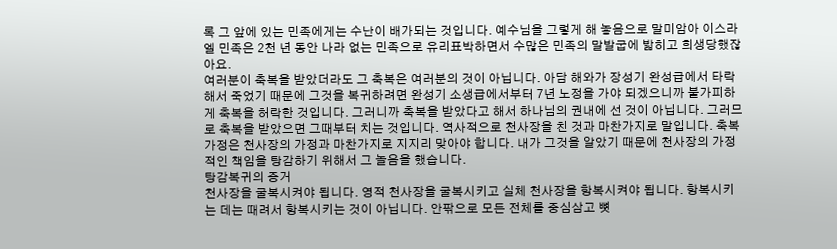록 그 앞에 있는 민족에게는 수난이 배가되는 것입니다. 예수님을 그렇게 해 놓음으로 말미암아 이스라엘 민족은 2천 년 동안 나라 없는 민족으로 유리표박하면서 수많은 민족의 말발굽에 밟히고 희생당했잖아요.
여러분이 축복을 받았더라도 그 축복은 여러분의 것이 아닙니다. 아담 해와가 장성기 완성급에서 타락해서 죽었기 때문에 그것을 복귀하려면 완성기 소생급에서부터 7년 노정을 가야 되겠으니까 불가피하게 축복을 허락한 것입니다. 그러니까 축복을 받았다고 해서 하나님의 권내에 선 것이 아닙니다. 그러므로 축복을 받았으면 그때부터 치는 것입니다. 역사적으로 천사장을 친 것과 마찬가지로 말입니다. 축복가정은 천사장의 가정과 마찬가지로 지지리 맞아야 합니다. 내가 그것을 알았기 때문에 천사장의 가정적인 책임을 탕감하기 위해서 그 놀음을 했습니다.
탕감복귀의 증거
천사장을 굴복시켜야 됩니다. 영적 천사장을 굴복시키고 실체 천사장을 항복시켜야 됩니다. 항복시키는 데는 때려서 항복시키는 것이 아닙니다. 안팎으로 모든 전체를 중심삼고 뼛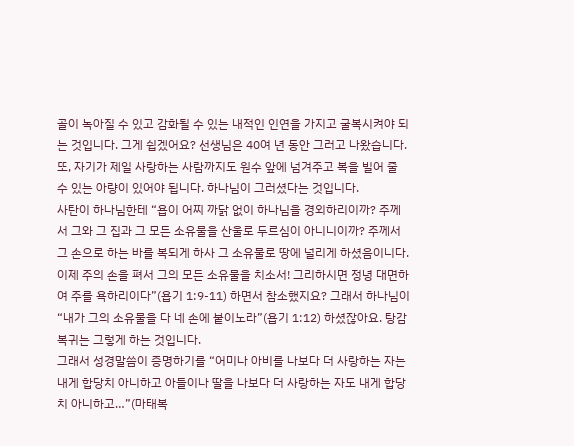골이 녹아질 수 있고 감화될 수 있는 내적인 인연을 가지고 굴복시켜야 되는 것입니다. 그게 쉽겠어요? 선생님은 40여 년 동안 그러고 나왔습니다.
또, 자기가 제일 사랑하는 사람까지도 원수 앞에 넘겨주고 복을 빌어 줄 수 있는 아량이 있어야 됩니다. 하나님이 그러셨다는 것입니다.
사탄이 하나님한테 “욥이 어찌 까닭 없이 하나님을 경외하리이까? 주께서 그와 그 집과 그 모든 소유물을 산울로 두르심이 아니니이까? 주께서 그 손으로 하는 바를 복되게 하사 그 소유물로 땅에 널리게 하셨음이니다. 이제 주의 손을 펴서 그의 모든 소유물을 치소서! 그리하시면 정녕 대면하여 주를 욕하리이다”(욥기 1:9-11) 하면서 참소했지요? 그래서 하나님이 “내가 그의 소유물을 다 네 손에 붙이노라”(욥기 1:12) 하셨잖아요. 탕감복귀는 그렇게 하는 것입니다.
그래서 성경말씀이 증명하기를 “어미나 아비를 나보다 더 사랑하는 자는 내게 합당치 아니하고 아들이나 딸을 나보다 더 사랑하는 자도 내게 합당치 아니하고…”(마태복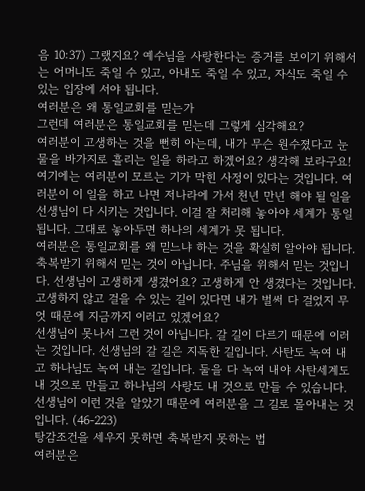음 10:37) 그랬지요? 예수님을 사랑한다는 증거를 보이기 위해서는 어머니도 죽일 수 있고, 아내도 죽일 수 있고, 자식도 죽일 수 있는 입장에 서야 됩니다.
여러분은 왜 통일교회를 믿는가
그런데 여러분은 통일교회를 믿는데 그렇게 심각해요?
여러분이 고생하는 것을 뻔히 아는데, 내가 무슨 원수졌다고 눈물을 바가지로 흘리는 일을 하라고 하겠어요? 생각해 보라구요! 여기에는 여러분이 모르는 기가 막힌 사정이 있다는 것입니다. 여러분이 이 일을 하고 나면 저나라에 가서 천년 만년 해야 될 일을 선생님이 다 시키는 것입니다. 이걸 잘 처리해 놓아야 세계가 통일됩니다. 그대로 놓아두면 하나의 세계가 못 됩니다.
여러분은 통일교회를 왜 믿느냐 하는 것을 확실히 알아야 됩니다. 축복받기 위해서 믿는 것이 아닙니다. 주님을 위해서 믿는 것입니다. 선생님이 고생하게 생겼어요? 고생하게 안 생겼다는 것입니다. 고생하지 않고 걸을 수 있는 길이 있다면 내가 벌써 다 걸었지 무엇 때문에 지금까지 이러고 있겠어요?
선생님이 못나서 그런 것이 아닙니다. 갈 길이 다르기 때문에 이러는 것입니다. 선생님의 갈 길은 지독한 길입니다. 사탄도 녹여 내고 하나님도 녹여 내는 길입니다. 둘을 다 녹여 내야 사탄세계도 내 것으로 만들고 하나님의 사랑도 내 것으로 만들 수 있습니다. 선생님이 이런 것을 알았기 때문에 여러분을 그 길로 몰아내는 것입니다. (46-223)
탕감조건을 세우지 못하면 축복받지 못하는 법
여러분은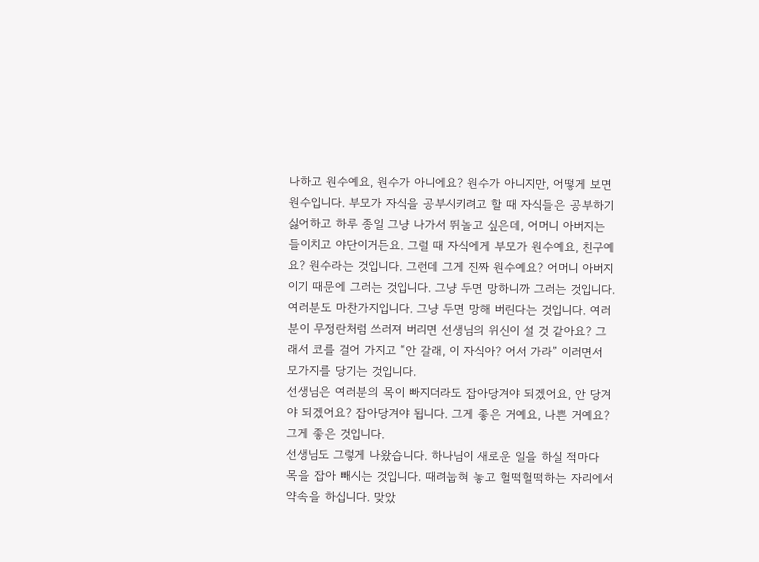나하고 원수예요, 원수가 아니에요? 원수가 아니지만, 어떻게 보면 원수입니다. 부모가 자식을 공부시키려고 할 때 자식들은 공부하기 싫어하고 하루 종일 그냥 나가서 뛰놀고 싶은데, 어머니 아버지는 들이치고 야단이거든요. 그럴 때 자식에게 부모가 원수예요, 친구예요? 원수라는 것입니다. 그런데 그게 진짜 원수예요? 어머니 아버지이기 때문에 그러는 것입니다. 그냥 두면 망하니까 그러는 것입니다.
여러분도 마찬가지입니다. 그냥 두면 망해 버린다는 것입니다. 여러분이 무정란처럼 쓰러져 버리면 선생님의 위신이 설 것 같아요? 그래서 코를 걸어 가지고 “안 갈래, 이 자식아? 어서 가라” 이러면서 모가지를 당기는 것입니다.
선생님은 여러분의 목이 빠지더라도 잡아당겨야 되겠어요, 안 당겨야 되겠어요? 잡아당겨야 됩니다. 그게 좋은 거예요, 나쁜 거예요? 그게 좋은 것입니다.
선생님도 그렇게 나왔습니다. 하나님이 새로운 일을 하실 적마다 목을 잡아 빼시는 것입니다. 때려눕혀 놓고 헐떡헐떡하는 자리에서 약속을 하십니다. 맞았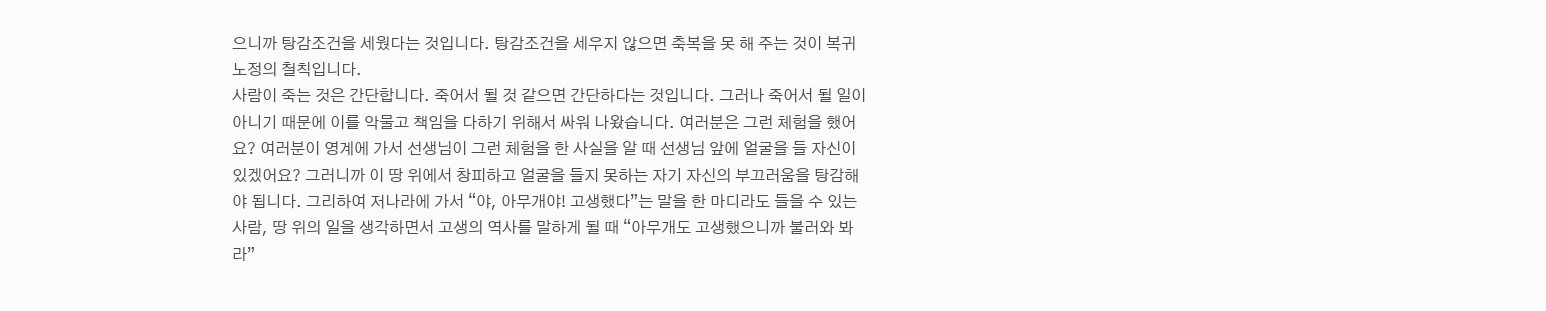으니까 탕감조건을 세웠다는 것입니다. 탕감조건을 세우지 않으면 축복을 못 해 주는 것이 복귀노정의 철칙입니다.
사람이 죽는 것은 간단합니다. 죽어서 될 것 같으면 간단하다는 것입니다. 그러나 죽어서 될 일이 아니기 때문에 이를 악물고 책임을 다하기 위해서 싸워 나왔습니다. 여러분은 그런 체험을 했어요? 여러분이 영계에 가서 선생님이 그런 체험을 한 사실을 알 때 선생님 앞에 얼굴을 들 자신이 있겠어요? 그러니까 이 땅 위에서 창피하고 얼굴을 들지 못하는 자기 자신의 부끄러움을 탕감해야 됩니다. 그리하여 저나라에 가서 “야, 아무개야! 고생했다”는 말을 한 마디라도 들을 수 있는 사람, 땅 위의 일을 생각하면서 고생의 역사를 말하게 될 때 “아무개도 고생했으니까 불러와 봐라”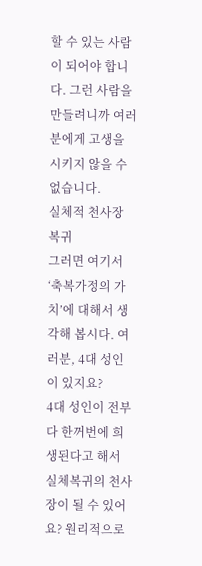할 수 있는 사람이 되어야 합니다. 그런 사람을 만들려니까 여러분에게 고생을 시키지 않을 수 없습니다.
실체적 천사장 복귀
그러면 여기서 ‘축복가정의 가치’에 대해서 생각해 봅시다. 여러분, 4대 성인이 있지요?
4대 성인이 전부 다 한꺼번에 희생된다고 해서 실체복귀의 천사장이 될 수 있어요? 원리적으로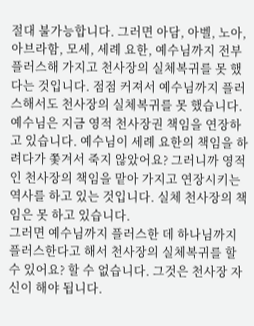절대 불가능합니다. 그러면 아담, 아벨, 노아, 아브라함, 모세, 세례 요한, 예수님까지 전부 플러스해 가지고 천사장의 실체복귀를 못 했다는 것입니다. 점점 커져서 예수님까지 플러스해서도 천사장의 실체복귀를 못 했습니다.
예수님은 지금 영적 천사장권 책임을 연장하고 있습니다. 예수님이 세례 요한의 책임을 하려다가 쫓겨서 죽지 않았어요? 그러니까 영적인 천사장의 책임을 맡아 가지고 연장시키는 역사를 하고 있는 것입니다. 실체 천사장의 책임은 못 하고 있습니다.
그러면 예수님까지 플러스한 데 하나님까지 플러스한다고 해서 천사장의 실체복귀를 할 수 있어요? 할 수 없습니다. 그것은 천사장 자신이 해야 됩니다.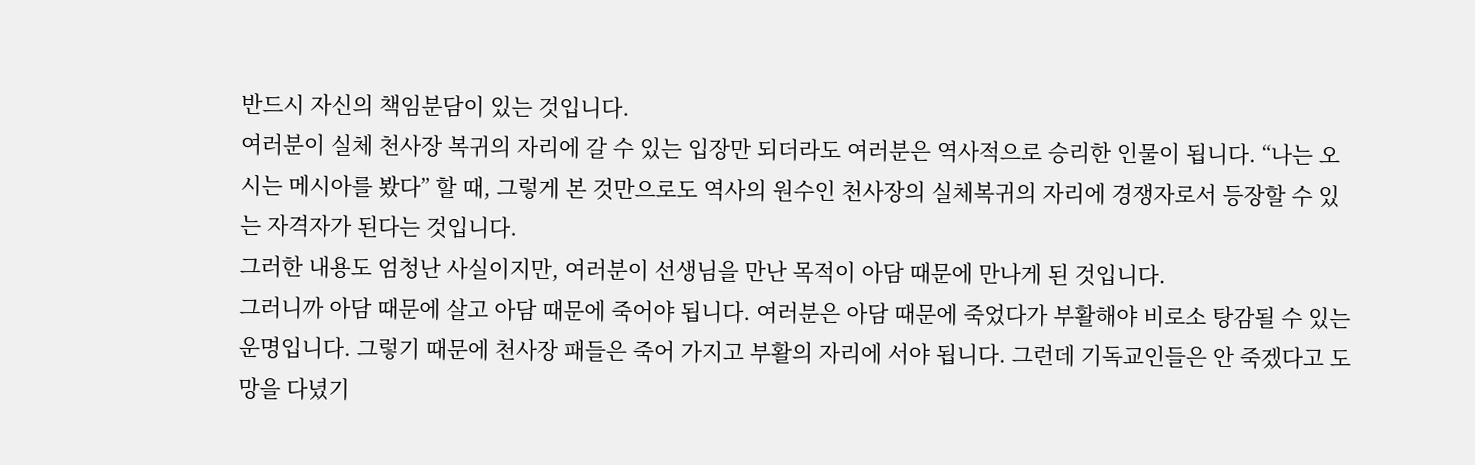반드시 자신의 책임분담이 있는 것입니다.
여러분이 실체 천사장 복귀의 자리에 갈 수 있는 입장만 되더라도 여러분은 역사적으로 승리한 인물이 됩니다. “나는 오시는 메시아를 봤다” 할 때, 그렇게 본 것만으로도 역사의 원수인 천사장의 실체복귀의 자리에 경쟁자로서 등장할 수 있는 자격자가 된다는 것입니다.
그러한 내용도 엄청난 사실이지만, 여러분이 선생님을 만난 목적이 아담 때문에 만나게 된 것입니다.
그러니까 아담 때문에 살고 아담 때문에 죽어야 됩니다. 여러분은 아담 때문에 죽었다가 부활해야 비로소 탕감될 수 있는 운명입니다. 그렇기 때문에 천사장 패들은 죽어 가지고 부활의 자리에 서야 됩니다. 그런데 기독교인들은 안 죽겠다고 도망을 다녔기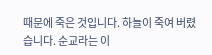때문에 죽은 것입니다. 하늘이 죽여 버렸습니다. 순교라는 이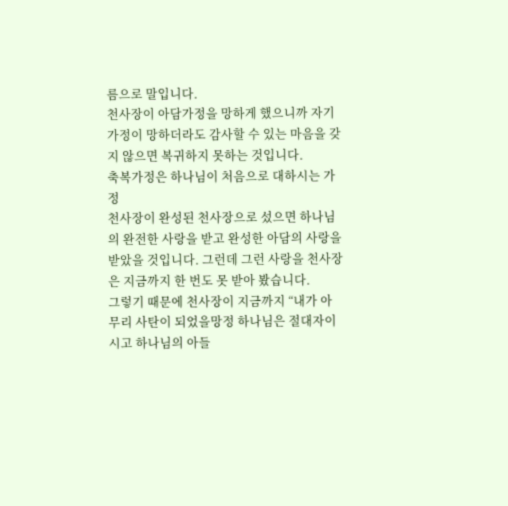름으로 말입니다.
천사장이 아담가정을 망하게 했으니까 자기 가정이 망하더라도 감사할 수 있는 마음을 갖지 않으면 복귀하지 못하는 것입니다.
축복가정은 하나님이 처음으로 대하시는 가정
천사장이 완성된 천사장으로 섰으면 하나님의 완전한 사랑을 받고 완성한 아담의 사랑을 받았을 것입니다. 그런데 그런 사랑을 천사장은 지금까지 한 번도 못 받아 봤습니다.
그렇기 때문에 천사장이 지금까지 “내가 아무리 사탄이 되었을망정 하나님은 절대자이시고 하나님의 아들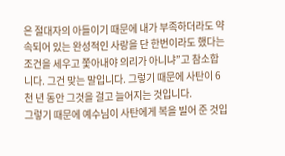은 절대자의 아들이기 때문에 내가 부족하더라도 약속되어 있는 완성적인 사랑을 단 한번이라도 했다는 조건을 세우고 쫓아내야 의리가 아니냐”고 참소합니다. 그건 맞는 말입니다. 그렇기 때문에 사탄이 6천 년 동안 그것을 걸고 늘어지는 것입니다.
그렇기 때문에 예수님이 사탄에게 복을 빌어 준 것입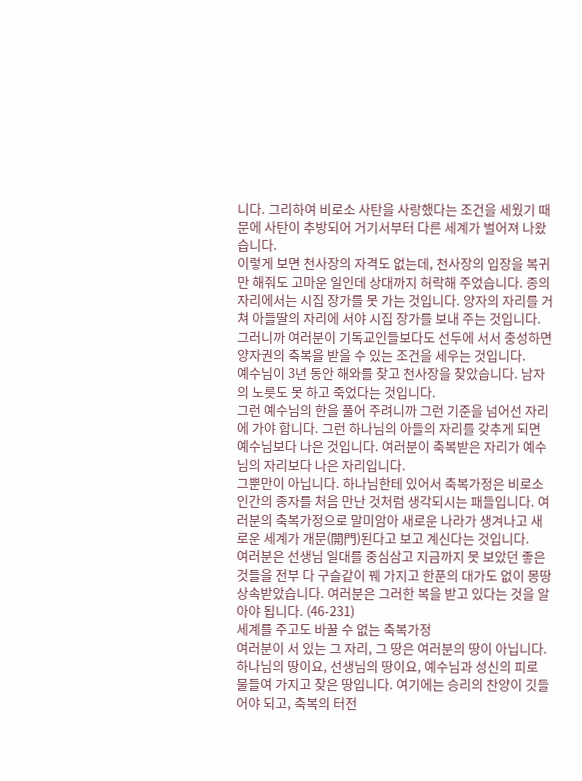니다. 그리하여 비로소 사탄을 사랑했다는 조건을 세웠기 때문에 사탄이 추방되어 거기서부터 다른 세계가 벌어져 나왔습니다.
이렇게 보면 천사장의 자격도 없는데, 천사장의 입장을 복귀만 해줘도 고마운 일인데 상대까지 허락해 주었습니다. 종의 자리에서는 시집 장가를 못 가는 것입니다. 양자의 자리를 거쳐 아들딸의 자리에 서야 시집 장가를 보내 주는 것입니다.
그러니까 여러분이 기독교인들보다도 선두에 서서 충성하면 양자권의 축복을 받을 수 있는 조건을 세우는 것입니다.
예수님이 3년 동안 해와를 찾고 천사장을 찾았습니다. 남자의 노릇도 못 하고 죽었다는 것입니다.
그런 예수님의 한을 풀어 주려니까 그런 기준을 넘어선 자리에 가야 합니다. 그런 하나님의 아들의 자리를 갖추게 되면 예수님보다 나은 것입니다. 여러분이 축복받은 자리가 예수님의 자리보다 나은 자리입니다.
그뿐만이 아닙니다. 하나님한테 있어서 축복가정은 비로소 인간의 종자를 처음 만난 것처럼 생각되시는 패들입니다. 여러분의 축복가정으로 말미암아 새로운 나라가 생겨나고 새로운 세계가 개문(開門)된다고 보고 계신다는 것입니다.
여러분은 선생님 일대를 중심삼고 지금까지 못 보았던 좋은 것들을 전부 다 구슬같이 꿰 가지고 한푼의 대가도 없이 몽땅 상속받았습니다. 여러분은 그러한 복을 받고 있다는 것을 알아야 됩니다. (46-231)
세계를 주고도 바꿀 수 없는 축복가정
여러분이 서 있는 그 자리, 그 땅은 여러분의 땅이 아닙니다. 하나님의 땅이요, 선생님의 땅이요, 예수님과 성신의 피로 물들여 가지고 찾은 땅입니다. 여기에는 승리의 찬양이 깃들어야 되고, 축복의 터전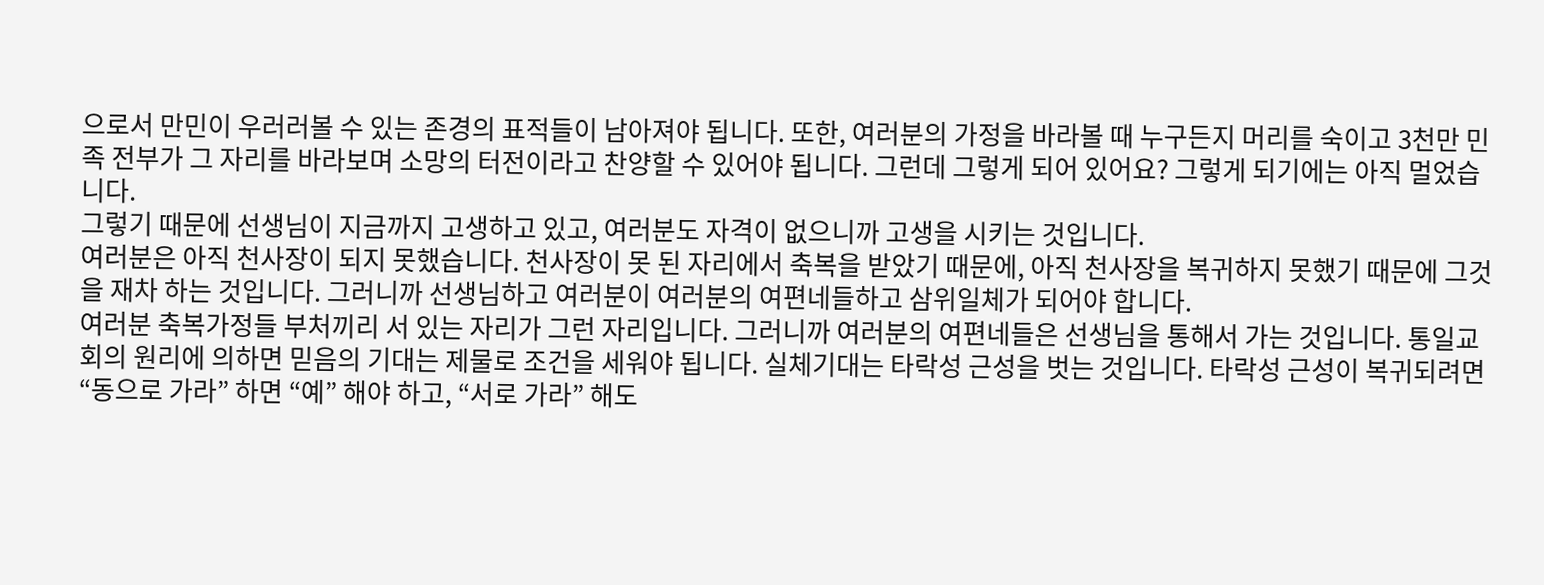으로서 만민이 우러러볼 수 있는 존경의 표적들이 남아져야 됩니다. 또한, 여러분의 가정을 바라볼 때 누구든지 머리를 숙이고 3천만 민족 전부가 그 자리를 바라보며 소망의 터전이라고 찬양할 수 있어야 됩니다. 그런데 그렇게 되어 있어요? 그렇게 되기에는 아직 멀었습니다.
그렇기 때문에 선생님이 지금까지 고생하고 있고, 여러분도 자격이 없으니까 고생을 시키는 것입니다.
여러분은 아직 천사장이 되지 못했습니다. 천사장이 못 된 자리에서 축복을 받았기 때문에, 아직 천사장을 복귀하지 못했기 때문에 그것을 재차 하는 것입니다. 그러니까 선생님하고 여러분이 여러분의 여편네들하고 삼위일체가 되어야 합니다.
여러분 축복가정들 부처끼리 서 있는 자리가 그런 자리입니다. 그러니까 여러분의 여편네들은 선생님을 통해서 가는 것입니다. 통일교회의 원리에 의하면 믿음의 기대는 제물로 조건을 세워야 됩니다. 실체기대는 타락성 근성을 벗는 것입니다. 타락성 근성이 복귀되려면 “동으로 가라” 하면 “예” 해야 하고, “서로 가라” 해도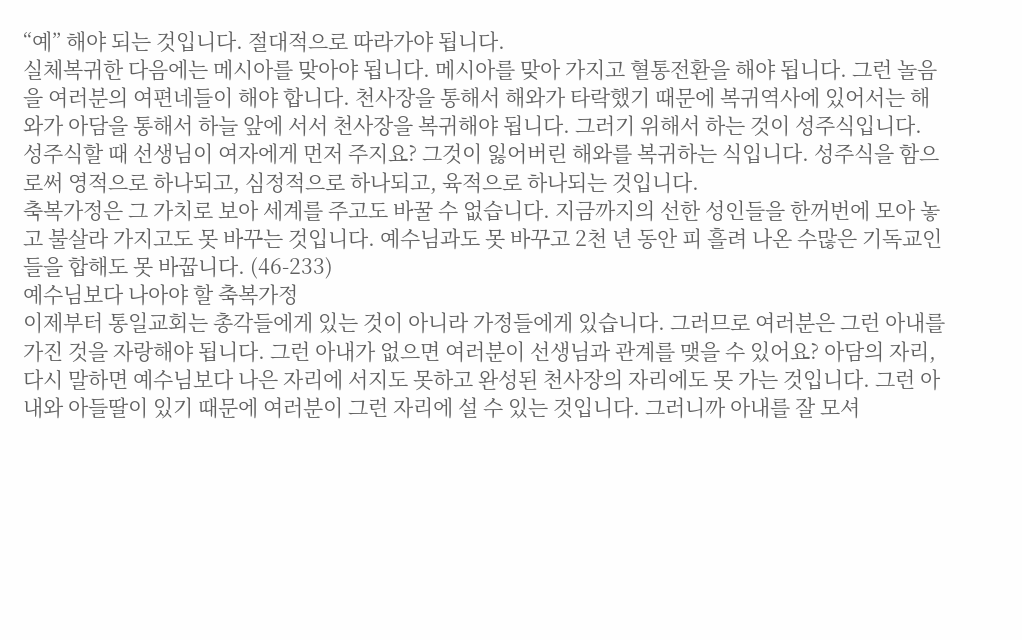“예” 해야 되는 것입니다. 절대적으로 따라가야 됩니다.
실체복귀한 다음에는 메시아를 맞아야 됩니다. 메시아를 맞아 가지고 혈통전환을 해야 됩니다. 그런 놀음을 여러분의 여편네들이 해야 합니다. 천사장을 통해서 해와가 타락했기 때문에 복귀역사에 있어서는 해와가 아담을 통해서 하늘 앞에 서서 천사장을 복귀해야 됩니다. 그러기 위해서 하는 것이 성주식입니다. 성주식할 때 선생님이 여자에게 먼저 주지요? 그것이 잃어버린 해와를 복귀하는 식입니다. 성주식을 함으로써 영적으로 하나되고, 심정적으로 하나되고, 육적으로 하나되는 것입니다.
축복가정은 그 가치로 보아 세계를 주고도 바꿀 수 없습니다. 지금까지의 선한 성인들을 한꺼번에 모아 놓고 불살라 가지고도 못 바꾸는 것입니다. 예수님과도 못 바꾸고 2천 년 동안 피 흘려 나온 수많은 기독교인들을 합해도 못 바꿉니다. (46-233)
예수님보다 나아야 할 축복가정
이제부터 통일교회는 총각들에게 있는 것이 아니라 가정들에게 있습니다. 그러므로 여러분은 그런 아내를 가진 것을 자랑해야 됩니다. 그런 아내가 없으면 여러분이 선생님과 관계를 맺을 수 있어요? 아담의 자리, 다시 말하면 예수님보다 나은 자리에 서지도 못하고 완성된 천사장의 자리에도 못 가는 것입니다. 그런 아내와 아들딸이 있기 때문에 여러분이 그런 자리에 설 수 있는 것입니다. 그러니까 아내를 잘 모셔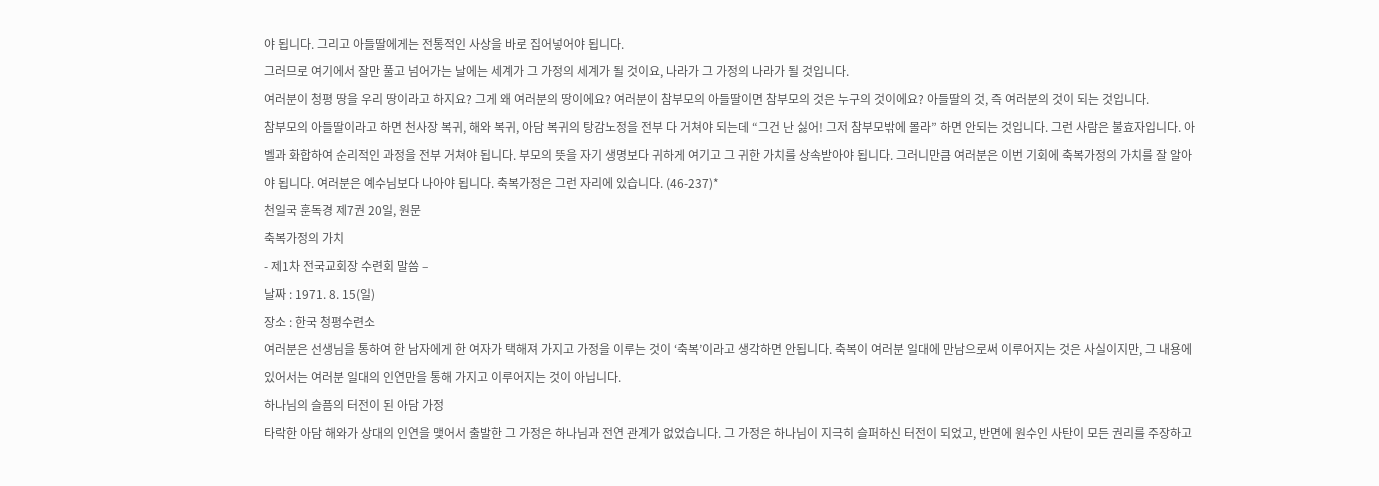야 됩니다. 그리고 아들딸에게는 전통적인 사상을 바로 집어넣어야 됩니다.
그러므로 여기에서 잘만 풀고 넘어가는 날에는 세계가 그 가정의 세계가 될 것이요, 나라가 그 가정의 나라가 될 것입니다.
여러분이 청평 땅을 우리 땅이라고 하지요? 그게 왜 여러분의 땅이에요? 여러분이 참부모의 아들딸이면 참부모의 것은 누구의 것이에요? 아들딸의 것, 즉 여러분의 것이 되는 것입니다.
참부모의 아들딸이라고 하면 천사장 복귀, 해와 복귀, 아담 복귀의 탕감노정을 전부 다 거쳐야 되는데 “그건 난 싫어! 그저 참부모밖에 몰라” 하면 안되는 것입니다. 그런 사람은 불효자입니다. 아벨과 화합하여 순리적인 과정을 전부 거쳐야 됩니다. 부모의 뜻을 자기 생명보다 귀하게 여기고 그 귀한 가치를 상속받아야 됩니다. 그러니만큼 여러분은 이번 기회에 축복가정의 가치를 잘 알아야 됩니다. 여러분은 예수님보다 나아야 됩니다. 축복가정은 그런 자리에 있습니다. (46-237)*
천일국 훈독경 제7권 20일, 원문
축복가정의 가치
- 제1차 전국교회장 수련회 말씀 –
날짜 : 1971. 8. 15(일)
장소 : 한국 청평수련소
여러분은 선생님을 통하여 한 남자에게 한 여자가 택해져 가지고 가정을 이루는 것이 ‘축복’이라고 생각하면 안됩니다. 축복이 여러분 일대에 만남으로써 이루어지는 것은 사실이지만, 그 내용에 있어서는 여러분 일대의 인연만을 통해 가지고 이루어지는 것이 아닙니다.
하나님의 슬픔의 터전이 된 아담 가정
타락한 아담 해와가 상대의 인연을 맺어서 출발한 그 가정은 하나님과 전연 관계가 없었습니다. 그 가정은 하나님이 지극히 슬퍼하신 터전이 되었고, 반면에 원수인 사탄이 모든 권리를 주장하고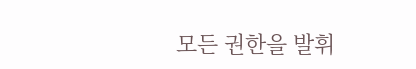모든 권한을 발휘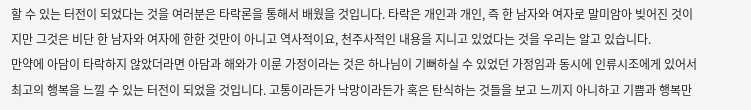할 수 있는 터전이 되었다는 것을 여러분은 타락론을 통해서 배웠을 것입니다. 타락은 개인과 개인, 즉 한 남자와 여자로 말미암아 빚어진 것이지만 그것은 비단 한 남자와 여자에 한한 것만이 아니고 역사적이요, 천주사적인 내용을 지니고 있었다는 것을 우리는 알고 있습니다.
만약에 아담이 타락하지 않았더라면 아담과 해와가 이룬 가정이라는 것은 하나님이 기뻐하실 수 있었던 가정임과 동시에 인류시조에게 있어서 최고의 행복을 느낄 수 있는 터전이 되었을 것입니다. 고통이라든가 낙망이라든가 혹은 탄식하는 것들을 보고 느끼지 아니하고 기쁨과 행복만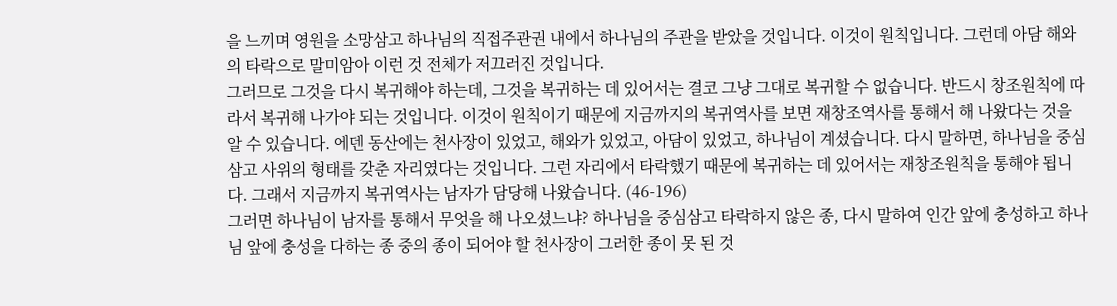을 느끼며 영원을 소망삼고 하나님의 직접주관권 내에서 하나님의 주관을 받았을 것입니다. 이것이 원칙입니다. 그런데 아담 해와의 타락으로 말미암아 이런 것 전체가 저끄러진 것입니다.
그러므로 그것을 다시 복귀해야 하는데, 그것을 복귀하는 데 있어서는 결코 그냥 그대로 복귀할 수 없습니다. 반드시 창조원칙에 따라서 복귀해 나가야 되는 것입니다. 이것이 원칙이기 때문에 지금까지의 복귀역사를 보면 재창조역사를 통해서 해 나왔다는 것을 알 수 있습니다. 에덴 동산에는 천사장이 있었고, 해와가 있었고, 아담이 있었고, 하나님이 계셨습니다. 다시 말하면, 하나님을 중심삼고 사위의 형태를 갖춘 자리였다는 것입니다. 그런 자리에서 타락했기 때문에 복귀하는 데 있어서는 재창조원칙을 통해야 됩니다. 그래서 지금까지 복귀역사는 남자가 담당해 나왔습니다. (46-196)
그러면 하나님이 남자를 통해서 무엇을 해 나오셨느냐? 하나님을 중심삼고 타락하지 않은 종, 다시 말하여 인간 앞에 충성하고 하나님 앞에 충성을 다하는 종 중의 종이 되어야 할 천사장이 그러한 종이 못 된 것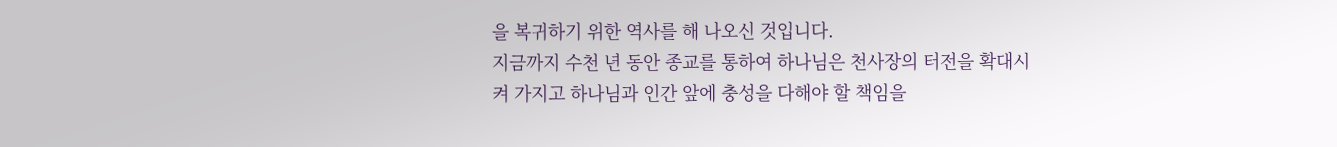을 복귀하기 위한 역사를 해 나오신 것입니다.
지금까지 수천 년 동안 종교를 통하여 하나님은 천사장의 터전을 확대시켜 가지고 하나님과 인간 앞에 충성을 다해야 할 책임을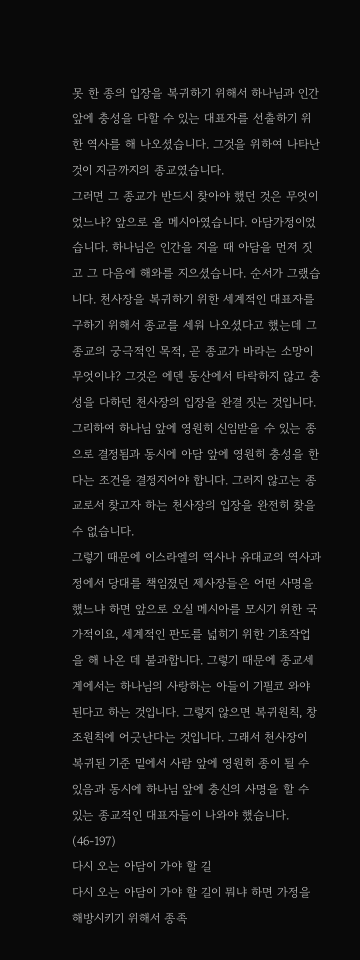못 한 종의 입장을 복귀하기 위해서 하나님과 인간 앞에 충성을 다할 수 있는 대표자를 선출하기 위한 역사를 해 나오셨습니다. 그것을 위하여 나타난 것이 지금까지의 종교였습니다.
그러면 그 종교가 반드시 찾아야 했던 것은 무엇이었느냐? 앞으로 올 메시아였습니다. 아담가정이었습니다. 하나님은 인간을 지을 때 아담을 먼저 짓고 그 다음에 해와를 지으셨습니다. 순서가 그랬습니다. 천사장을 복귀하기 위한 세계적인 대표자를 구하기 위해서 종교를 세워 나오셨다고 했는데 그 종교의 궁극적인 목적, 곧 종교가 바라는 소망이 무엇이냐? 그것은 에덴 동산에서 타락하지 않고 충성을 다하던 천사장의 입장을 완결 짓는 것입니다. 그리하여 하나님 앞에 영원히 신임받을 수 있는 종으로 결정됨과 동시에 아담 앞에 영원히 충성을 한다는 조건을 결정지어야 합니다. 그러지 않고는 종교로서 찾고자 하는 천사장의 입장을 완전히 찾을 수 없습니다.
그렇기 때문에 이스라엘의 역사나 유대교의 역사과정에서 당대를 책임졌던 제사장들은 어떤 사명을 했느냐 하면 앞으로 오실 메시아를 모시기 위한 국가적이요, 세계적인 판도를 넓히기 위한 기초작업을 해 나온 데 불과합니다. 그렇기 때문에 종교세계에서는 하나님의 사랑하는 아들이 기필코 와야 된다고 하는 것입니다. 그렇지 않으면 복귀원칙, 창조원칙에 어긋난다는 것입니다. 그래서 천사장이 복귀된 기준 밑에서 사람 앞에 영원히 종이 될 수 있음과 동시에 하나님 앞에 충신의 사명을 할 수 있는 종교적인 대표자들이 나와야 했습니다. (46-197)
다시 오는 아담이 가야 할 길
다시 오는 아담이 가야 할 길이 뭐냐 하면 가정을 해방시키기 위해서 종족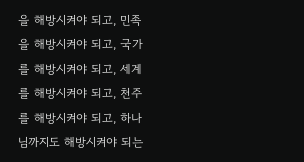을 해방시켜야 되고, 민족을 해방시켜야 되고, 국가를 해방시켜야 되고, 세계를 해방시켜야 되고, 천주를 해방시켜야 되고, 하나님까지도 해방시켜야 되는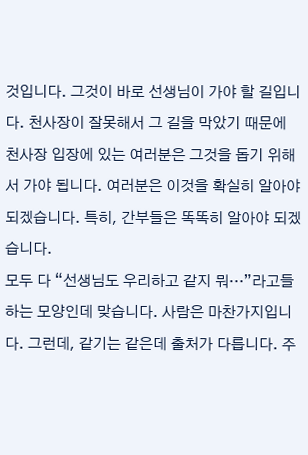것입니다. 그것이 바로 선생님이 가야 할 길입니다. 천사장이 잘못해서 그 길을 막았기 때문에 천사장 입장에 있는 여러분은 그것을 돕기 위해서 가야 됩니다. 여러분은 이것을 확실히 알아야 되겠습니다. 특히, 간부들은 똑똑히 알아야 되겠습니다.
모두 다 “선생님도 우리하고 같지 뭐…”라고들 하는 모양인데 맞습니다. 사람은 마찬가지입니다. 그런데, 같기는 같은데 출처가 다릅니다. 주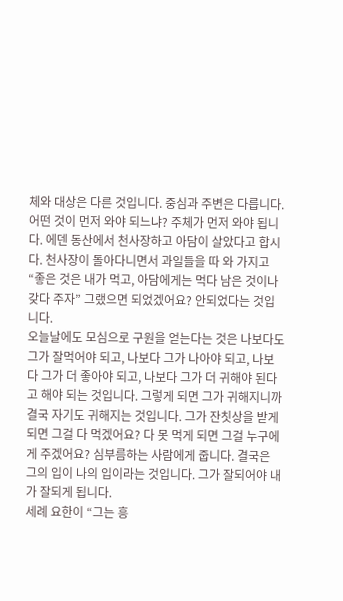체와 대상은 다른 것입니다. 중심과 주변은 다릅니다. 어떤 것이 먼저 와야 되느냐? 주체가 먼저 와야 됩니다. 에덴 동산에서 천사장하고 아담이 살았다고 합시다. 천사장이 돌아다니면서 과일들을 따 와 가지고 “좋은 것은 내가 먹고, 아담에게는 먹다 남은 것이나 갖다 주자” 그랬으면 되었겠어요? 안되었다는 것입니다.
오늘날에도 모심으로 구원을 얻는다는 것은 나보다도 그가 잘먹어야 되고, 나보다 그가 나아야 되고, 나보다 그가 더 좋아야 되고, 나보다 그가 더 귀해야 된다고 해야 되는 것입니다. 그렇게 되면 그가 귀해지니까 결국 자기도 귀해지는 것입니다. 그가 잔칫상을 받게 되면 그걸 다 먹겠어요? 다 못 먹게 되면 그걸 누구에게 주겠어요? 심부름하는 사람에게 줍니다. 결국은 그의 입이 나의 입이라는 것입니다. 그가 잘되어야 내가 잘되게 됩니다.
세례 요한이 “그는 흥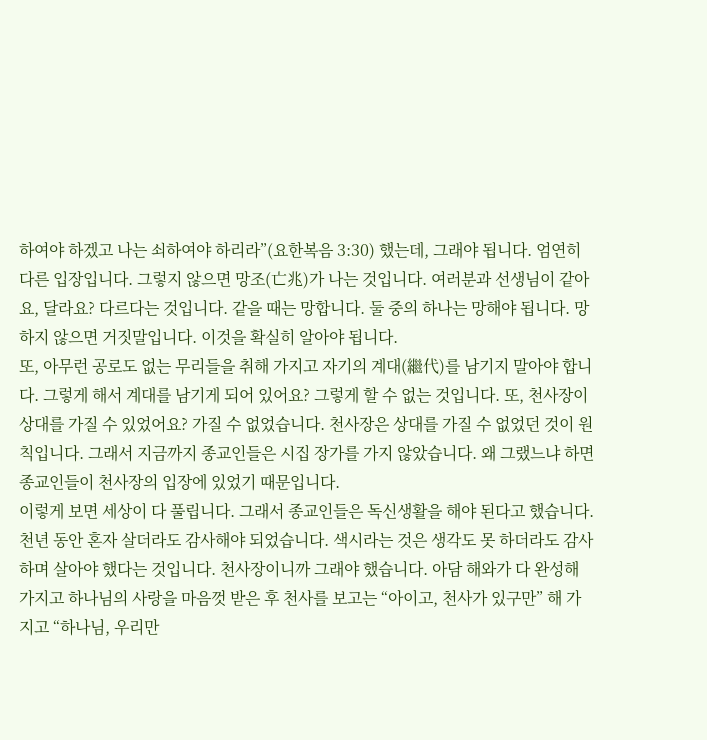하여야 하겠고 나는 쇠하여야 하리라”(요한복음 3:30) 했는데, 그래야 됩니다. 엄연히 다른 입장입니다. 그렇지 않으면 망조(亡兆)가 나는 것입니다. 여러분과 선생님이 같아요, 달라요? 다르다는 것입니다. 같을 때는 망합니다. 둘 중의 하나는 망해야 됩니다. 망하지 않으면 거짓말입니다. 이것을 확실히 알아야 됩니다.
또, 아무런 공로도 없는 무리들을 취해 가지고 자기의 계대(繼代)를 남기지 말아야 합니다. 그렇게 해서 계대를 남기게 되어 있어요? 그렇게 할 수 없는 것입니다. 또, 천사장이 상대를 가질 수 있었어요? 가질 수 없었습니다. 천사장은 상대를 가질 수 없었던 것이 원칙입니다. 그래서 지금까지 종교인들은 시집 장가를 가지 않았습니다. 왜 그랬느냐 하면 종교인들이 천사장의 입장에 있었기 때문입니다.
이렇게 보면 세상이 다 풀립니다. 그래서 종교인들은 독신생활을 해야 된다고 했습니다. 천년 동안 혼자 살더라도 감사해야 되었습니다. 색시라는 것은 생각도 못 하더라도 감사하며 살아야 했다는 것입니다. 천사장이니까 그래야 했습니다. 아담 해와가 다 완성해 가지고 하나님의 사랑을 마음껏 받은 후 천사를 보고는 “아이고, 천사가 있구만” 해 가지고 “하나님, 우리만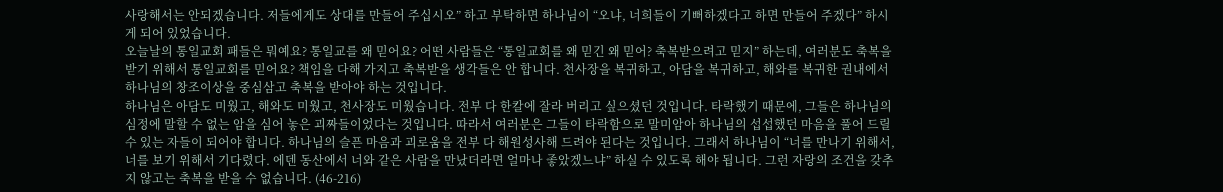사랑해서는 안되겠습니다. 저들에게도 상대를 만들어 주십시오” 하고 부탁하면 하나님이 “오냐, 너희들이 기뻐하겠다고 하면 만들어 주겠다” 하시게 되어 있었습니다.
오늘날의 통일교회 패들은 뭐예요? 통일교를 왜 믿어요? 어떤 사람들은 “통일교회를 왜 믿긴 왜 믿어? 축복받으려고 믿지” 하는데, 여러분도 축복을 받기 위해서 통일교회를 믿어요? 책임을 다해 가지고 축복받을 생각들은 안 합니다. 천사장을 복귀하고, 아담을 복귀하고, 해와를 복귀한 권내에서 하나님의 창조이상을 중심삼고 축복을 받아야 하는 것입니다.
하나님은 아담도 미웠고, 해와도 미웠고, 천사장도 미웠습니다. 전부 다 한칼에 잘라 버리고 싶으셨던 것입니다. 타락했기 때문에, 그들은 하나님의 심정에 말할 수 없는 암을 심어 놓은 괴짜들이었다는 것입니다. 따라서 여러분은 그들이 타락함으로 말미암아 하나님의 섭섭했던 마음을 풀어 드릴 수 있는 자들이 되어야 합니다. 하나님의 슬픈 마음과 괴로움을 전부 다 해원성사해 드려야 된다는 것입니다. 그래서 하나님이 “너를 만나기 위해서, 너를 보기 위해서 기다렸다. 에덴 동산에서 너와 같은 사람을 만났더라면 얼마나 좋았겠느냐” 하실 수 있도록 해야 됩니다. 그런 자랑의 조건을 갖추지 않고는 축복을 받을 수 없습니다. (46-216)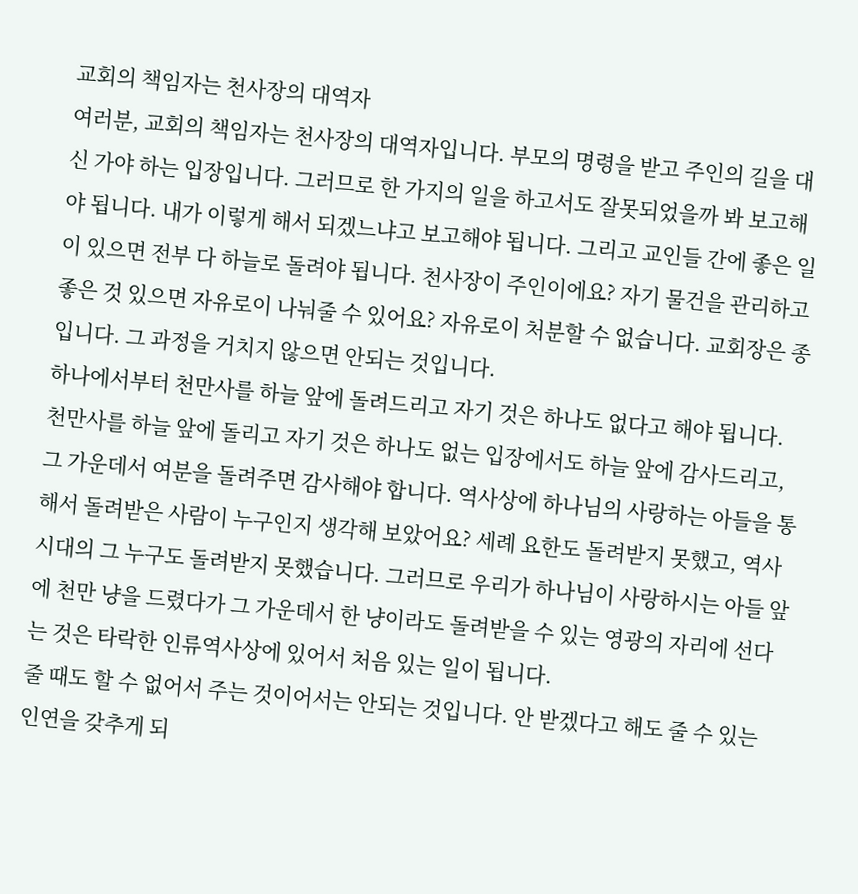교회의 책임자는 천사장의 대역자
여러분, 교회의 책임자는 천사장의 대역자입니다. 부모의 명령을 받고 주인의 길을 대신 가야 하는 입장입니다. 그러므로 한 가지의 일을 하고서도 잘못되었을까 봐 보고해야 됩니다. 내가 이렇게 해서 되겠느냐고 보고해야 됩니다. 그리고 교인들 간에 좋은 일이 있으면 전부 다 하늘로 돌려야 됩니다. 천사장이 주인이에요? 자기 물건을 관리하고 좋은 것 있으면 자유로이 나눠줄 수 있어요? 자유로이 처분할 수 없습니다. 교회장은 종입니다. 그 과정을 거치지 않으면 안되는 것입니다.
하나에서부터 천만사를 하늘 앞에 돌려드리고 자기 것은 하나도 없다고 해야 됩니다. 천만사를 하늘 앞에 돌리고 자기 것은 하나도 없는 입장에서도 하늘 앞에 감사드리고, 그 가운데서 여분을 돌려주면 감사해야 합니다. 역사상에 하나님의 사랑하는 아들을 통해서 돌려받은 사람이 누구인지 생각해 보았어요? 세례 요한도 돌려받지 못했고, 역사시대의 그 누구도 돌려받지 못했습니다. 그러므로 우리가 하나님이 사랑하시는 아들 앞에 천만 냥을 드렸다가 그 가운데서 한 냥이라도 돌려받을 수 있는 영광의 자리에 선다는 것은 타락한 인류역사상에 있어서 처음 있는 일이 됩니다.
줄 때도 할 수 없어서 주는 것이어서는 안되는 것입니다. 안 받겠다고 해도 줄 수 있는 인연을 갖추게 되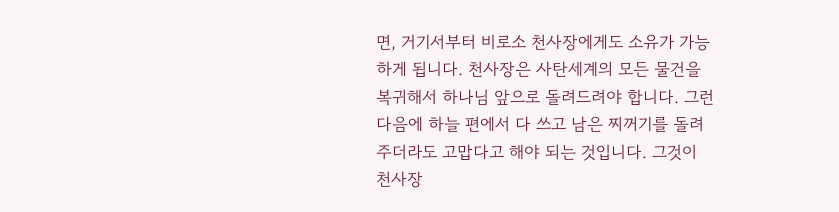면, 거기서부터 비로소 천사장에게도 소유가 가능하게 됩니다. 천사장은 사탄세계의 모든 물건을 복귀해서 하나님 앞으로 돌려드려야 합니다. 그런 다음에 하늘 편에서 다 쓰고 남은 찌꺼기를 돌려주더라도 고맙다고 해야 되는 것입니다. 그것이 천사장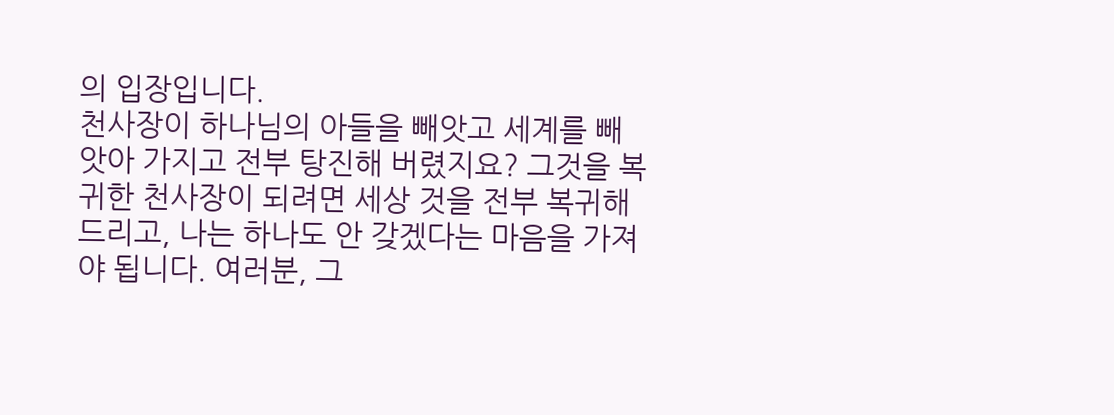의 입장입니다.
천사장이 하나님의 아들을 빼앗고 세계를 빼앗아 가지고 전부 탕진해 버렸지요? 그것을 복귀한 천사장이 되려면 세상 것을 전부 복귀해 드리고, 나는 하나도 안 갖겠다는 마음을 가져야 됩니다. 여러분, 그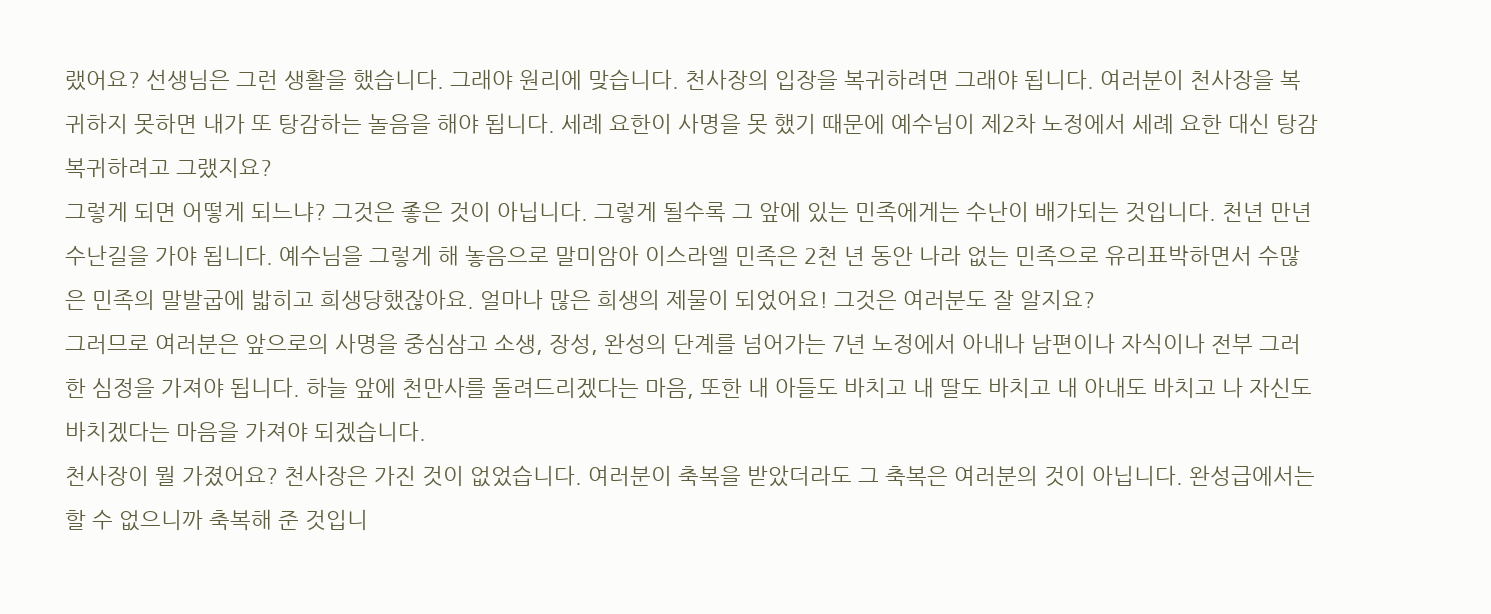랬어요? 선생님은 그런 생활을 했습니다. 그래야 원리에 맞습니다. 천사장의 입장을 복귀하려면 그래야 됩니다. 여러분이 천사장을 복귀하지 못하면 내가 또 탕감하는 놀음을 해야 됩니다. 세례 요한이 사명을 못 했기 때문에 예수님이 제2차 노정에서 세례 요한 대신 탕감복귀하려고 그랬지요?
그렇게 되면 어떻게 되느냐? 그것은 좋은 것이 아닙니다. 그렇게 될수록 그 앞에 있는 민족에게는 수난이 배가되는 것입니다. 천년 만년 수난길을 가야 됩니다. 예수님을 그렇게 해 놓음으로 말미암아 이스라엘 민족은 2천 년 동안 나라 없는 민족으로 유리표박하면서 수많은 민족의 말발굽에 밟히고 희생당했잖아요. 얼마나 많은 희생의 제물이 되었어요! 그것은 여러분도 잘 알지요?
그러므로 여러분은 앞으로의 사명을 중심삼고 소생, 장성, 완성의 단계를 넘어가는 7년 노정에서 아내나 남편이나 자식이나 전부 그러한 심정을 가져야 됩니다. 하늘 앞에 천만사를 돌려드리겠다는 마음, 또한 내 아들도 바치고 내 딸도 바치고 내 아내도 바치고 나 자신도 바치겠다는 마음을 가져야 되겠습니다.
천사장이 뭘 가졌어요? 천사장은 가진 것이 없었습니다. 여러분이 축복을 받았더라도 그 축복은 여러분의 것이 아닙니다. 완성급에서는 할 수 없으니까 축복해 준 것입니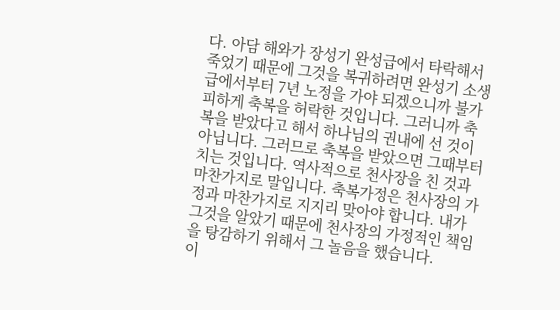다. 아담 해와가 장성기 완성급에서 타락해서 죽었기 때문에 그것을 복귀하려면 완성기 소생급에서부터 7년 노정을 가야 되겠으니까 불가피하게 축복을 허락한 것입니다. 그러니까 축복을 받았다고 해서 하나님의 권내에 선 것이 아닙니다. 그러므로 축복을 받았으면 그때부터 치는 것입니다. 역사적으로 천사장을 친 것과 마찬가지로 말입니다. 축복가정은 천사장의 가정과 마찬가지로 지지리 맞아야 합니다. 내가 그것을 알았기 때문에 천사장의 가정적인 책임을 탕감하기 위해서 그 놀음을 했습니다.
이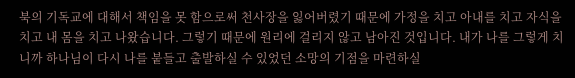북의 기독교에 대해서 책임을 못 함으로써 천사장을 잃어버렸기 때문에 가정을 치고 아내를 치고 자식을 치고 내 몸을 치고 나왔습니다. 그렇기 때문에 원리에 걸리지 않고 남아진 것입니다. 내가 나를 그렇게 치니까 하나님이 다시 나를 붙들고 출발하실 수 있었던 소망의 기점을 마련하실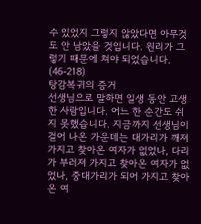수 있었지 그렇지 않았다면 아무것도 안 남았을 것입니다. 원리가 그렇기 때문에 쳐야 되었습니다. (46-218)
탕감복귀의 증거
선생님으로 말하면 일생 동안 고생한 사람입니다. 어느 한 순간도 쉬지 못했습니다. 지금까지 선생님이 걸어 나온 가운데는 대가리가 깨져 가지고 찾아온 여자가 없었나, 다리가 부러져 가지고 찾아온 여자가 없었나, 중대가리가 되어 가지고 찾아온 여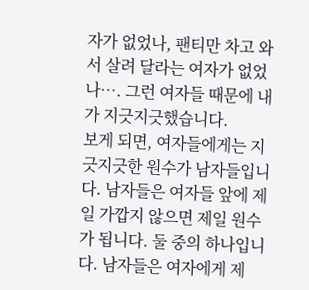자가 없었나, 팬티만 차고 와서 살려 달라는 여자가 없었나…. 그런 여자들 때문에 내가 지긋지긋했습니다.
보게 되면, 여자들에게는 지긋지긋한 원수가 남자들입니다. 남자들은 여자들 앞에 제일 가깝지 않으면 제일 원수가 됩니다. 둘 중의 하나입니다. 남자들은 여자에게 제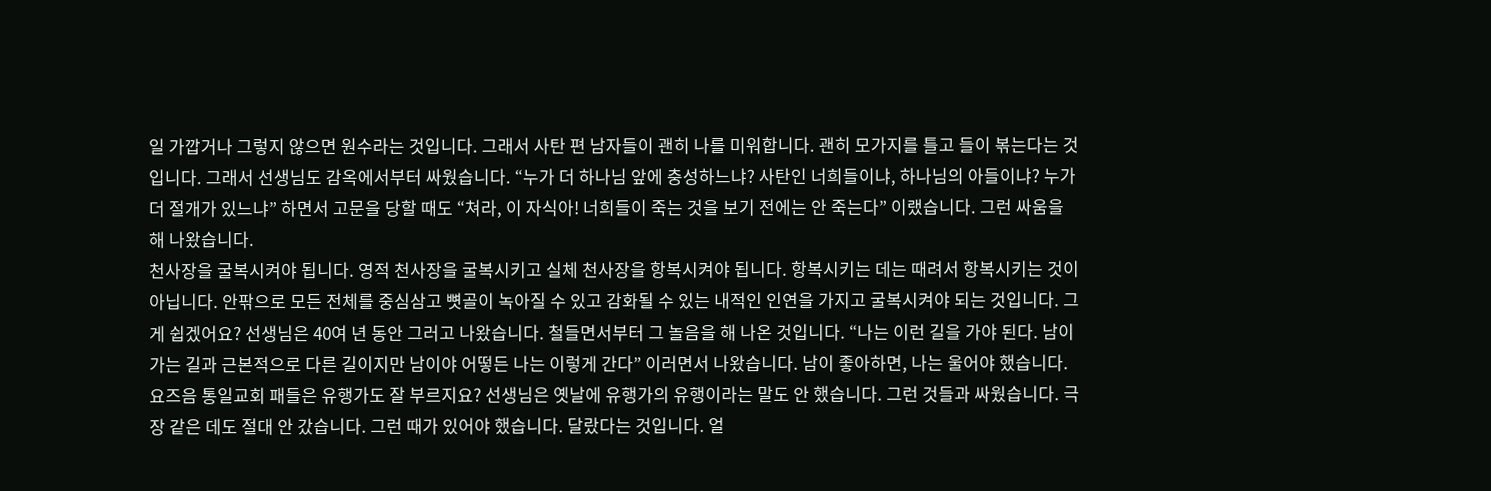일 가깝거나 그렇지 않으면 원수라는 것입니다. 그래서 사탄 편 남자들이 괜히 나를 미워합니다. 괜히 모가지를 틀고 들이 볶는다는 것입니다. 그래서 선생님도 감옥에서부터 싸웠습니다. “누가 더 하나님 앞에 충성하느냐? 사탄인 너희들이냐, 하나님의 아들이냐? 누가 더 절개가 있느냐” 하면서 고문을 당할 때도 “쳐라, 이 자식아! 너희들이 죽는 것을 보기 전에는 안 죽는다” 이랬습니다. 그런 싸움을 해 나왔습니다.
천사장을 굴복시켜야 됩니다. 영적 천사장을 굴복시키고 실체 천사장을 항복시켜야 됩니다. 항복시키는 데는 때려서 항복시키는 것이 아닙니다. 안팎으로 모든 전체를 중심삼고 뼛골이 녹아질 수 있고 감화될 수 있는 내적인 인연을 가지고 굴복시켜야 되는 것입니다. 그게 쉽겠어요? 선생님은 40여 년 동안 그러고 나왔습니다. 철들면서부터 그 놀음을 해 나온 것입니다. “나는 이런 길을 가야 된다. 남이 가는 길과 근본적으로 다른 길이지만 남이야 어떻든 나는 이렇게 간다” 이러면서 나왔습니다. 남이 좋아하면, 나는 울어야 했습니다.
요즈음 통일교회 패들은 유행가도 잘 부르지요? 선생님은 옛날에 유행가의 유행이라는 말도 안 했습니다. 그런 것들과 싸웠습니다. 극장 같은 데도 절대 안 갔습니다. 그런 때가 있어야 했습니다. 달랐다는 것입니다. 얼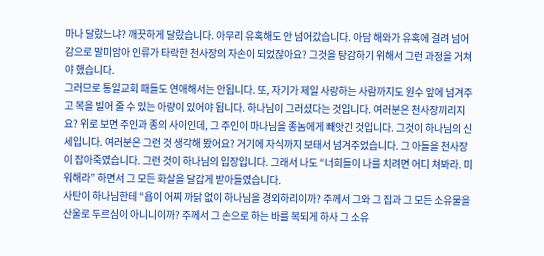마나 달랐느냐? 깨끗하게 달랐습니다. 아무리 유혹해도 안 넘어갔습니다. 아담 해와가 유혹에 걸려 넘어감으로 말미암아 인류가 타락한 천사장의 자손이 되었잖아요? 그것을 탕감하기 위해서 그런 과정을 거쳐야 했습니다.
그러므로 통일교회 패들도 연애해서는 안됩니다. 또, 자기가 제일 사랑하는 사람까지도 원수 앞에 넘겨주고 복을 빌어 줄 수 있는 아량이 있어야 됩니다. 하나님이 그러셨다는 것입니다. 여러분은 천사장끼리지요? 위로 보면 주인과 종의 사이인데, 그 주인이 마나님을 종놈에게 빼앗긴 것입니다. 그것이 하나님의 신세입니다. 여러분은 그런 것 생각해 봤어요? 거기에 자식까지 보태서 넘겨주었습니다. 그 아들을 천사장이 잡아죽였습니다. 그런 것이 하나님의 입장입니다. 그래서 나도 “너희들이 나를 치려면 어디 쳐봐라. 미워해라” 하면서 그 모든 화살을 달갑게 받아들였습니다.
사탄이 하나님한테 “욥이 어찌 까닭 없이 하나님을 경외하리이까? 주께서 그와 그 집과 그 모든 소유물을 산울로 두르심이 아니니이까? 주께서 그 손으로 하는 바를 복되게 하사 그 소유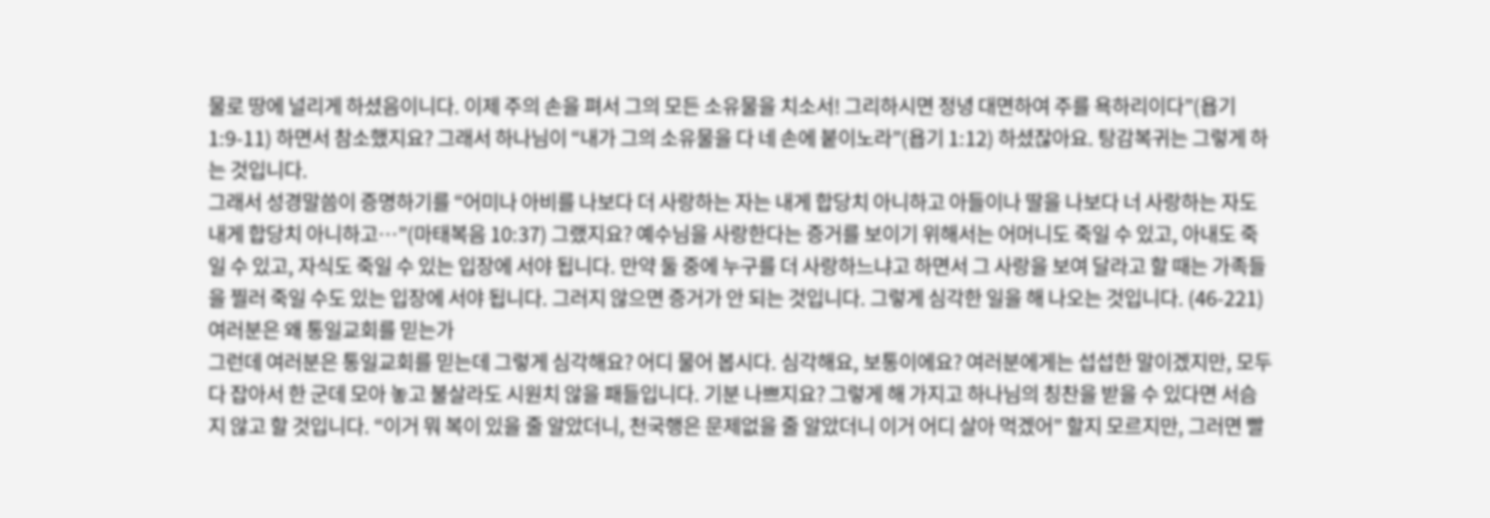물로 땅에 널리게 하셨음이니다. 이제 주의 손을 펴서 그의 모든 소유물을 치소서! 그리하시면 정녕 대면하여 주를 욕하리이다”(욥기 1:9-11) 하면서 참소했지요? 그래서 하나님이 “내가 그의 소유물을 다 네 손에 붙이노라”(욥기 1:12) 하셨잖아요. 탕감복귀는 그렇게 하는 것입니다.
그래서 성경말씀이 증명하기를 “어미나 아비를 나보다 더 사랑하는 자는 내게 합당치 아니하고 아들이나 딸을 나보다 너 사랑하는 자도 내게 합당치 아니하고…”(마태복음 10:37) 그랬지요? 예수님을 사랑한다는 증거를 보이기 위해서는 어머니도 죽일 수 있고, 아내도 죽일 수 있고, 자식도 죽일 수 있는 입장에 서야 됩니다. 만약 둘 중에 누구를 더 사랑하느냐고 하면서 그 사랑을 보여 달라고 할 때는 가족들을 찔러 죽일 수도 있는 입장에 서야 됩니다. 그러지 않으면 증거가 안 되는 것입니다. 그렇게 심각한 일을 해 나오는 것입니다. (46-221)
여러분은 왜 통일교회를 믿는가
그런데 여러분은 통일교회를 믿는데 그렇게 심각해요? 어디 물어 봅시다. 심각해요, 보통이에요? 여러분에게는 섭섭한 말이겠지만, 모두 다 잡아서 한 군데 모아 놓고 불살라도 시원치 않을 패들입니다. 기분 나쁘지요? 그렇게 해 가지고 하나님의 칭찬을 받을 수 있다면 서슴지 않고 할 것입니다. “이거 뭐 복이 있을 줄 알았더니, 천국행은 문제없을 줄 알았더니 이거 어디 살아 먹겠어” 할지 모르지만, 그러면 빨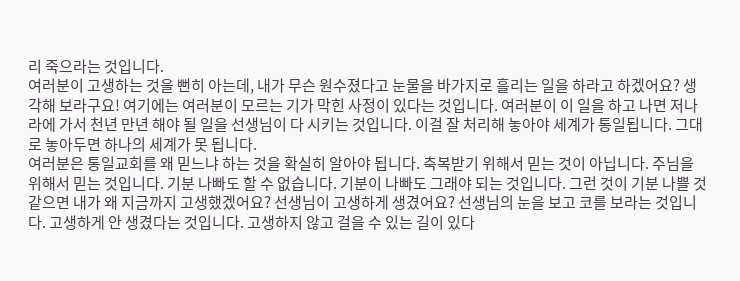리 죽으라는 것입니다.
여러분이 고생하는 것을 뻔히 아는데, 내가 무슨 원수졌다고 눈물을 바가지로 흘리는 일을 하라고 하겠어요? 생각해 보라구요! 여기에는 여러분이 모르는 기가 막힌 사정이 있다는 것입니다. 여러분이 이 일을 하고 나면 저나라에 가서 천년 만년 해야 될 일을 선생님이 다 시키는 것입니다. 이걸 잘 처리해 놓아야 세계가 통일됩니다. 그대로 놓아두면 하나의 세계가 못 됩니다.
여러분은 통일교회를 왜 믿느냐 하는 것을 확실히 알아야 됩니다. 축복받기 위해서 믿는 것이 아닙니다. 주님을 위해서 믿는 것입니다. 기분 나빠도 할 수 없습니다. 기분이 나빠도 그래야 되는 것입니다. 그런 것이 기분 나쁠 것 같으면 내가 왜 지금까지 고생했겠어요? 선생님이 고생하게 생겼어요? 선생님의 눈을 보고 코를 보라는 것입니다. 고생하게 안 생겼다는 것입니다. 고생하지 않고 걸을 수 있는 길이 있다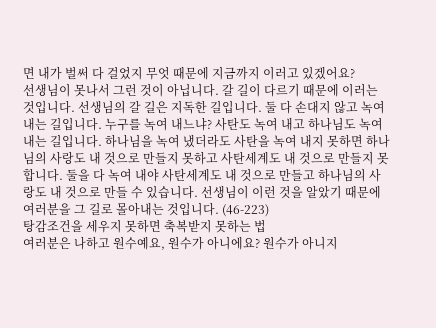면 내가 벌써 다 걸었지 무엇 때문에 지금까지 이러고 있겠어요?
선생님이 못나서 그런 것이 아닙니다. 갈 길이 다르기 때문에 이러는 것입니다. 선생님의 갈 길은 지독한 길입니다. 둘 다 손대지 않고 녹여 내는 길입니다. 누구를 녹여 내느냐? 사탄도 녹여 내고 하나님도 녹여 내는 길입니다. 하나님을 녹여 냈더라도 사탄을 녹여 내지 못하면 하나님의 사랑도 내 것으로 만들지 못하고 사탄세계도 내 것으로 만들지 못합니다. 둘을 다 녹여 내야 사탄세계도 내 것으로 만들고 하나님의 사랑도 내 것으로 만들 수 있습니다. 선생님이 이런 것을 알았기 때문에 여러분을 그 길로 몰아내는 것입니다. (46-223)
탕감조건을 세우지 못하면 축복받지 못하는 법
여러분은 나하고 원수예요, 원수가 아니에요? 원수가 아니지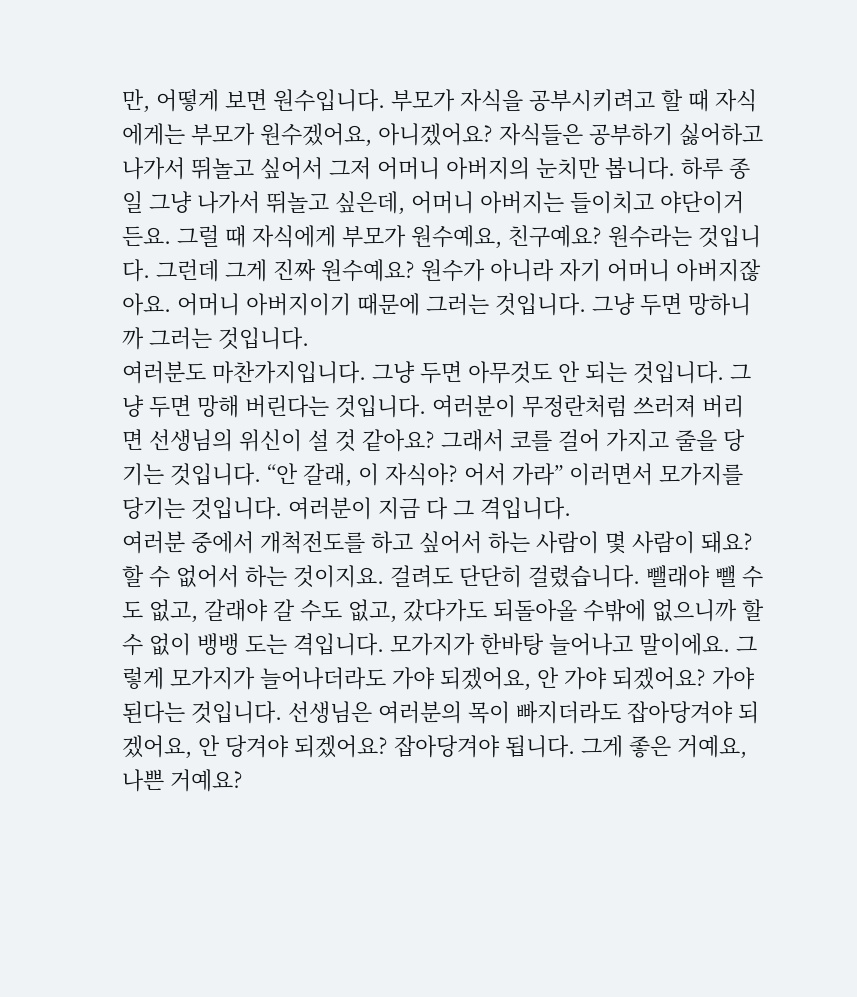만, 어떻게 보면 원수입니다. 부모가 자식을 공부시키려고 할 때 자식에게는 부모가 원수겠어요, 아니겠어요? 자식들은 공부하기 싫어하고 나가서 뛰놀고 싶어서 그저 어머니 아버지의 눈치만 봅니다. 하루 종일 그냥 나가서 뛰놀고 싶은데, 어머니 아버지는 들이치고 야단이거든요. 그럴 때 자식에게 부모가 원수예요, 친구예요? 원수라는 것입니다. 그런데 그게 진짜 원수예요? 원수가 아니라 자기 어머니 아버지잖아요. 어머니 아버지이기 때문에 그러는 것입니다. 그냥 두면 망하니까 그러는 것입니다.
여러분도 마찬가지입니다. 그냥 두면 아무것도 안 되는 것입니다. 그냥 두면 망해 버린다는 것입니다. 여러분이 무정란처럼 쓰러져 버리면 선생님의 위신이 설 것 같아요? 그래서 코를 걸어 가지고 줄을 당기는 것입니다. “안 갈래, 이 자식아? 어서 가라” 이러면서 모가지를 당기는 것입니다. 여러분이 지금 다 그 격입니다.
여러분 중에서 개척전도를 하고 싶어서 하는 사람이 몇 사람이 돼요? 할 수 없어서 하는 것이지요. 걸려도 단단히 걸렸습니다. 뺄래야 뺄 수도 없고, 갈래야 갈 수도 없고, 갔다가도 되돌아올 수밖에 없으니까 할 수 없이 뱅뱅 도는 격입니다. 모가지가 한바탕 늘어나고 말이에요. 그렇게 모가지가 늘어나더라도 가야 되겠어요, 안 가야 되겠어요? 가야 된다는 것입니다. 선생님은 여러분의 목이 빠지더라도 잡아당겨야 되겠어요, 안 당겨야 되겠어요? 잡아당겨야 됩니다. 그게 좋은 거예요, 나쁜 거예요?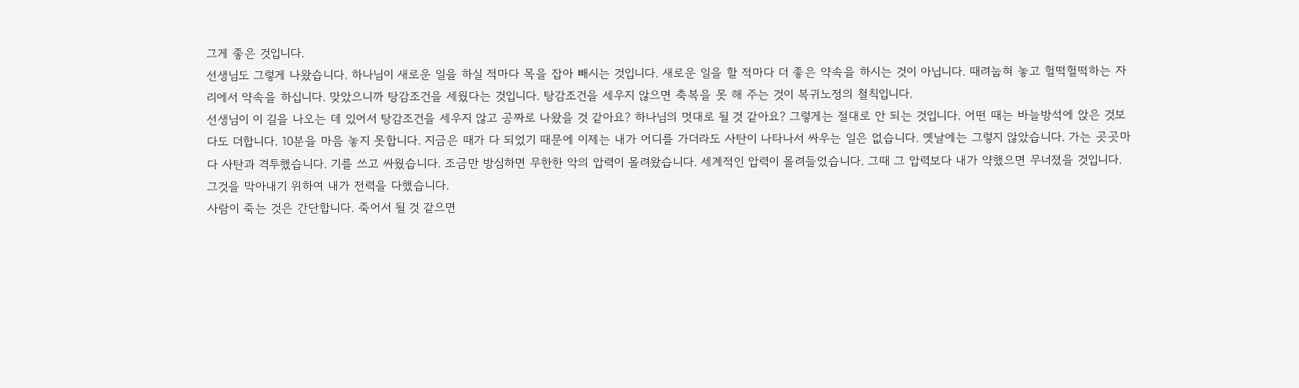그게 좋은 것입니다.
선생님도 그렇게 나왔습니다. 하나님이 새로운 일을 하실 적마다 목을 잡아 빼시는 것입니다. 새로운 일을 할 적마다 더 좋은 약속을 하시는 것이 아닙니다. 때려눕혀 놓고 헐떡헐떡하는 자리에서 약속을 하십니다. 맞았으니까 탕감조건을 세웠다는 것입니다. 탕감조건을 세우지 않으면 축복을 못 해 주는 것이 복귀노정의 철칙입니다.
선생님이 이 길을 나오는 데 있어서 탕감조건을 세우지 않고 공짜로 나왔을 것 같아요? 하나님의 멋대로 될 것 같아요? 그렇게는 절대로 안 되는 것입니다. 어떤 때는 바늘방석에 앉은 것보다도 더합니다. 10분을 마음 놓지 못합니다. 지금은 때가 다 되었기 때문에 이제는 내가 어디를 가더라도 사탄이 나타나서 싸우는 일은 없습니다. 옛날에는 그렇지 않았습니다. 가는 곳곳마다 사탄과 격투했습니다. 기를 쓰고 싸웠습니다. 조금만 방심하면 무한한 악의 압력이 몰려왔습니다. 세계적인 압력이 몰려들었습니다. 그때 그 압력보다 내가 약했으면 무너졌을 것입니다. 그것을 막아내기 위하여 내가 전력을 다했습니다.
사람이 죽는 것은 간단합니다. 죽어서 될 것 같으면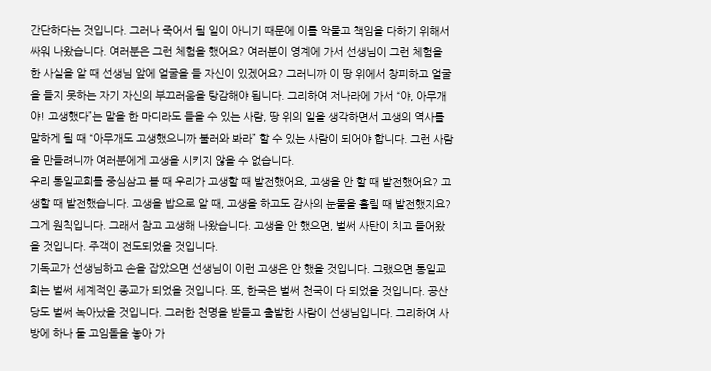간단하다는 것입니다. 그러나 죽어서 될 일이 아니기 때문에 이를 악물고 책임을 다하기 위해서 싸워 나왔습니다. 여러분은 그런 체험을 했어요? 여러분이 영계에 가서 선생님이 그런 체험을 한 사실을 알 때 선생님 앞에 얼굴을 들 자신이 있겠어요? 그러니까 이 땅 위에서 창피하고 얼굴을 들지 못하는 자기 자신의 부끄러움을 탕감해야 됩니다. 그리하여 저나라에 가서 “야, 아무개야! 고생했다”는 말을 한 마디라도 들을 수 있는 사람, 땅 위의 일을 생각하면서 고생의 역사를 말하게 될 때 “아무개도 고생했으니까 불러와 봐라” 할 수 있는 사람이 되어야 합니다. 그런 사람을 만들려니까 여러분에게 고생을 시키지 않을 수 없습니다.
우리 통일교회를 중심삼고 볼 때 우리가 고생할 때 발전했어요, 고생을 안 할 때 발전했어요? 고생할 때 발전했습니다. 고생을 밥으로 알 때, 고생을 하고도 감사의 눈물을 흘릴 때 발전했지요? 그게 원칙입니다. 그래서 참고 고생해 나왔습니다. 고생을 안 했으면, 벌써 사탄이 치고 들어왔을 것입니다. 주객이 전도되었을 것입니다.
기독교가 선생님하고 손을 잡았으면 선생님이 이런 고생은 안 했을 것입니다. 그랬으면 통일교회는 벌써 세계적인 종교가 되었을 것입니다. 또, 한국은 벌써 천국이 다 되었을 것입니다. 공산당도 벌써 녹아났을 것입니다. 그러한 천명을 받들고 출발한 사람이 선생님입니다. 그리하여 사방에 하나 둘 고임돌을 놓아 가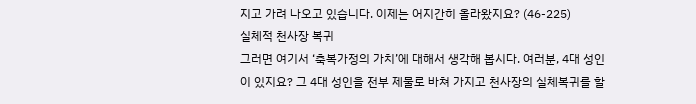지고 가려 나오고 있습니다. 이제는 어지간히 올라왔지요? (46-225)
실체적 천사장 복귀
그러면 여기서 ‘축복가정의 가치’에 대해서 생각해 봅시다. 여러분, 4대 성인이 있지요? 그 4대 성인을 전부 제물로 바쳐 가지고 천사장의 실체복귀를 할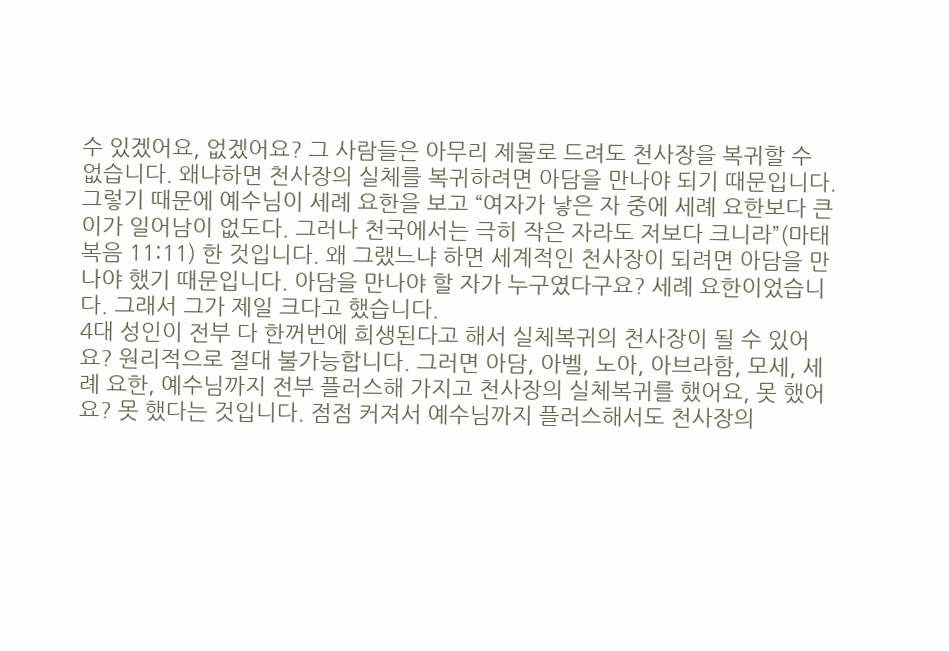수 있겠어요, 없겠어요? 그 사람들은 아무리 제물로 드려도 천사장을 복귀할 수 없습니다. 왜냐하면 천사장의 실체를 복귀하려면 아담을 만나야 되기 때문입니다. 그렇기 때문에 예수님이 세례 요한을 보고 “여자가 낳은 자 중에 세례 요한보다 큰 이가 일어남이 없도다. 그러나 천국에서는 극히 작은 자라도 저보다 크니라”(마태복음 11:11) 한 것입니다. 왜 그랬느냐 하면 세계적인 천사장이 되려면 아담을 만나야 했기 때문입니다. 아담을 만나야 할 자가 누구였다구요? 세례 요한이었습니다. 그래서 그가 제일 크다고 했습니다.
4대 성인이 전부 다 한꺼번에 희생된다고 해서 실체복귀의 천사장이 될 수 있어요? 원리적으로 절대 불가능합니다. 그러면 아담, 아벨, 노아, 아브라함, 모세, 세례 요한, 예수님까지 전부 플러스해 가지고 천사장의 실체복귀를 했어요, 못 했어요? 못 했다는 것입니다. 점점 커져서 예수님까지 플러스해서도 천사장의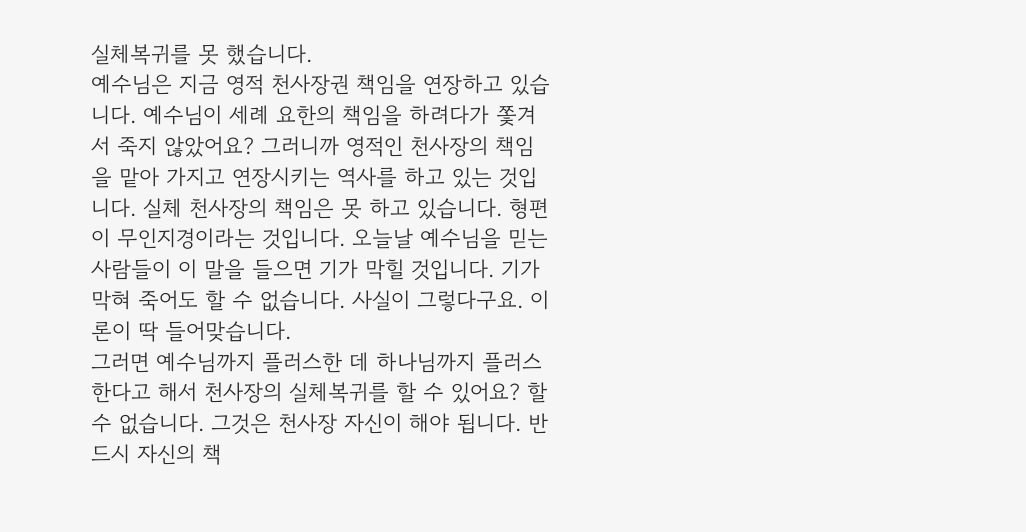실체복귀를 못 했습니다.
예수님은 지금 영적 천사장권 책임을 연장하고 있습니다. 예수님이 세례 요한의 책임을 하려다가 쫓겨서 죽지 않았어요? 그러니까 영적인 천사장의 책임을 맡아 가지고 연장시키는 역사를 하고 있는 것입니다. 실체 천사장의 책임은 못 하고 있습니다. 형편이 무인지경이라는 것입니다. 오늘날 예수님을 믿는 사람들이 이 말을 들으면 기가 막힐 것입니다. 기가 막혀 죽어도 할 수 없습니다. 사실이 그렇다구요. 이론이 딱 들어맞습니다.
그러면 예수님까지 플러스한 데 하나님까지 플러스한다고 해서 천사장의 실체복귀를 할 수 있어요? 할 수 없습니다. 그것은 천사장 자신이 해야 됩니다. 반드시 자신의 책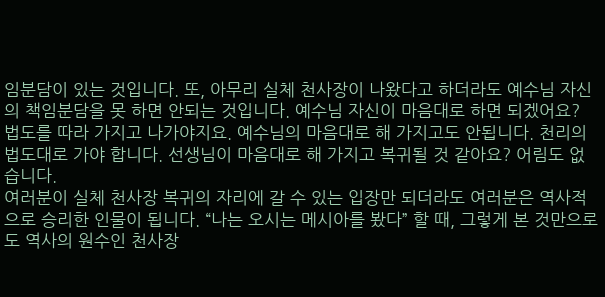임분담이 있는 것입니다. 또, 아무리 실체 천사장이 나왔다고 하더라도 예수님 자신의 책임분담을 못 하면 안되는 것입니다. 예수님 자신이 마음대로 하면 되겠어요? 법도를 따라 가지고 나가야지요. 예수님의 마음대로 해 가지고도 안됩니다. 천리의 법도대로 가야 합니다. 선생님이 마음대로 해 가지고 복귀될 것 같아요? 어림도 없습니다.
여러분이 실체 천사장 복귀의 자리에 갈 수 있는 입장만 되더라도 여러분은 역사적으로 승리한 인물이 됩니다. “나는 오시는 메시아를 봤다” 할 때, 그렇게 본 것만으로도 역사의 원수인 천사장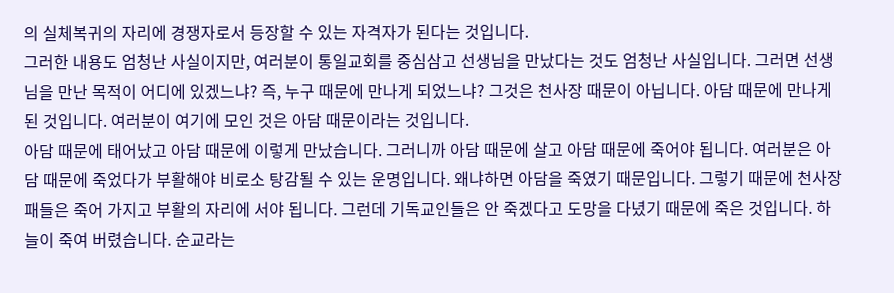의 실체복귀의 자리에 경쟁자로서 등장할 수 있는 자격자가 된다는 것입니다.
그러한 내용도 엄청난 사실이지만, 여러분이 통일교회를 중심삼고 선생님을 만났다는 것도 엄청난 사실입니다. 그러면 선생님을 만난 목적이 어디에 있겠느냐? 즉, 누구 때문에 만나게 되었느냐? 그것은 천사장 때문이 아닙니다. 아담 때문에 만나게 된 것입니다. 여러분이 여기에 모인 것은 아담 때문이라는 것입니다.
아담 때문에 태어났고 아담 때문에 이렇게 만났습니다. 그러니까 아담 때문에 살고 아담 때문에 죽어야 됩니다. 여러분은 아담 때문에 죽었다가 부활해야 비로소 탕감될 수 있는 운명입니다. 왜냐하면 아담을 죽였기 때문입니다. 그렇기 때문에 천사장 패들은 죽어 가지고 부활의 자리에 서야 됩니다. 그런데 기독교인들은 안 죽겠다고 도망을 다녔기 때문에 죽은 것입니다. 하늘이 죽여 버렸습니다. 순교라는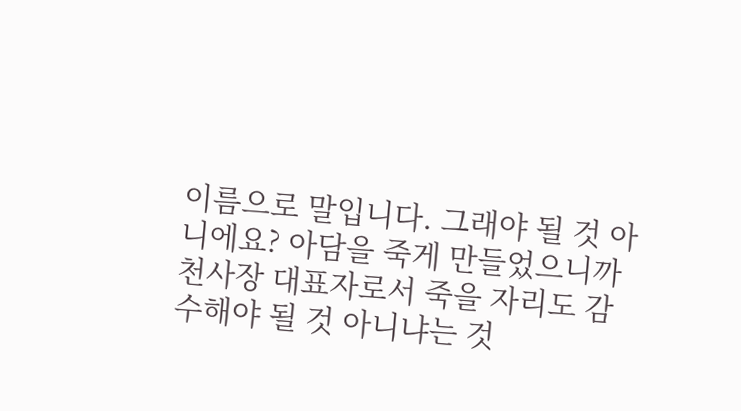이름으로 말입니다. 그래야 될 것 아니에요? 아담을 죽게 만들었으니까 천사장 대표자로서 죽을 자리도 감수해야 될 것 아니냐는 것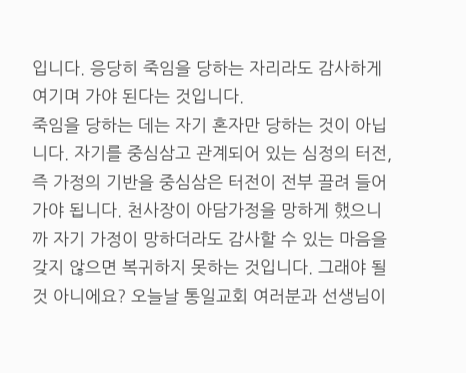입니다. 응당히 죽임을 당하는 자리라도 감사하게 여기며 가야 된다는 것입니다.
죽임을 당하는 데는 자기 혼자만 당하는 것이 아닙니다. 자기를 중심삼고 관계되어 있는 심정의 터전, 즉 가정의 기반을 중심삼은 터전이 전부 끌려 들어가야 됩니다. 천사장이 아담가정을 망하게 했으니까 자기 가정이 망하더라도 감사할 수 있는 마음을 갖지 않으면 복귀하지 못하는 것입니다. 그래야 될 것 아니에요? 오늘날 통일교회 여러분과 선생님이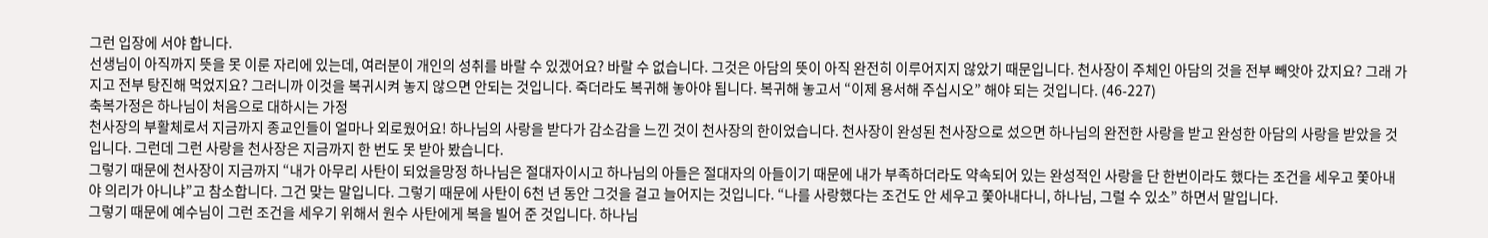그런 입장에 서야 합니다.
선생님이 아직까지 뜻을 못 이룬 자리에 있는데, 여러분이 개인의 성취를 바랄 수 있겠어요? 바랄 수 없습니다. 그것은 아담의 뜻이 아직 완전히 이루어지지 않았기 때문입니다. 천사장이 주체인 아담의 것을 전부 빼앗아 갔지요? 그래 가지고 전부 탕진해 먹었지요? 그러니까 이것을 복귀시켜 놓지 않으면 안되는 것입니다. 죽더라도 복귀해 놓아야 됩니다. 복귀해 놓고서 “이제 용서해 주십시오” 해야 되는 것입니다. (46-227)
축복가정은 하나님이 처음으로 대하시는 가정
천사장의 부활체로서 지금까지 종교인들이 얼마나 외로웠어요! 하나님의 사랑을 받다가 감소감을 느낀 것이 천사장의 한이었습니다. 천사장이 완성된 천사장으로 섰으면 하나님의 완전한 사랑을 받고 완성한 아담의 사랑을 받았을 것입니다. 그런데 그런 사랑을 천사장은 지금까지 한 번도 못 받아 봤습니다.
그렇기 때문에 천사장이 지금까지 “내가 아무리 사탄이 되었을망정 하나님은 절대자이시고 하나님의 아들은 절대자의 아들이기 때문에 내가 부족하더라도 약속되어 있는 완성적인 사랑을 단 한번이라도 했다는 조건을 세우고 쫓아내야 의리가 아니냐”고 참소합니다. 그건 맞는 말입니다. 그렇기 때문에 사탄이 6천 년 동안 그것을 걸고 늘어지는 것입니다. “나를 사랑했다는 조건도 안 세우고 쫓아내다니, 하나님, 그럴 수 있소” 하면서 말입니다.
그렇기 때문에 예수님이 그런 조건을 세우기 위해서 원수 사탄에게 복을 빌어 준 것입니다. 하나님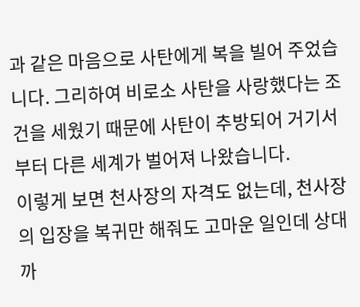과 같은 마음으로 사탄에게 복을 빌어 주었습니다. 그리하여 비로소 사탄을 사랑했다는 조건을 세웠기 때문에 사탄이 추방되어 거기서부터 다른 세계가 벌어져 나왔습니다.
이렇게 보면 천사장의 자격도 없는데, 천사장의 입장을 복귀만 해줘도 고마운 일인데 상대까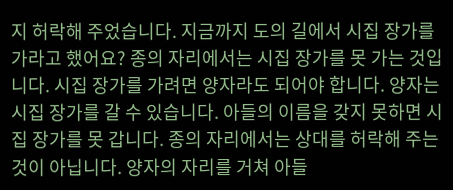지 허락해 주었습니다. 지금까지 도의 길에서 시집 장가를 가라고 했어요? 종의 자리에서는 시집 장가를 못 가는 것입니다. 시집 장가를 가려면 양자라도 되어야 합니다. 양자는 시집 장가를 갈 수 있습니다. 아들의 이름을 갖지 못하면 시집 장가를 못 갑니다. 종의 자리에서는 상대를 허락해 주는 것이 아닙니다. 양자의 자리를 거쳐 아들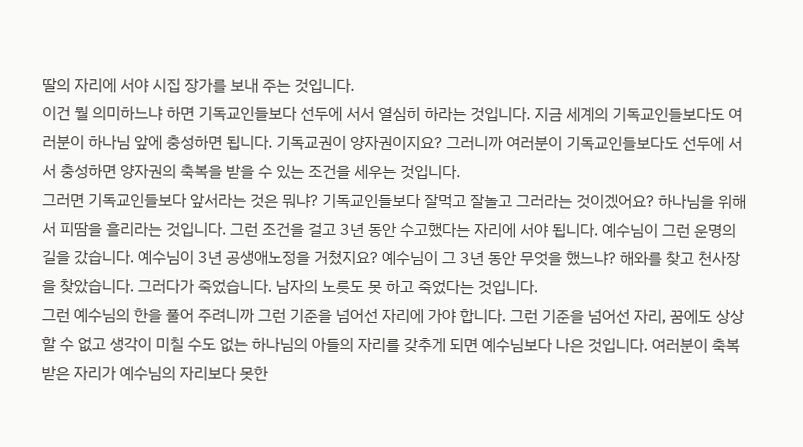딸의 자리에 서야 시집 장가를 보내 주는 것입니다.
이건 뭘 의미하느냐 하면 기독교인들보다 선두에 서서 열심히 하라는 것입니다. 지금 세계의 기독교인들보다도 여러분이 하나님 앞에 충성하면 됩니다. 기독교권이 양자권이지요? 그러니까 여러분이 기독교인들보다도 선두에 서서 충성하면 양자권의 축복을 받을 수 있는 조건을 세우는 것입니다.
그러면 기독교인들보다 앞서라는 것은 뭐냐? 기독교인들보다 잘먹고 잘놀고 그러라는 것이겠어요? 하나님을 위해서 피땀을 흘리라는 것입니다. 그런 조건을 걸고 3년 동안 수고했다는 자리에 서야 됩니다. 예수님이 그런 운명의 길을 갔습니다. 예수님이 3년 공생애노정을 거쳤지요? 예수님이 그 3년 동안 무엇을 했느냐? 해와를 찾고 천사장을 찾았습니다. 그러다가 죽었습니다. 남자의 노릇도 못 하고 죽었다는 것입니다.
그런 예수님의 한을 풀어 주려니까 그런 기준을 넘어선 자리에 가야 합니다. 그런 기준을 넘어선 자리, 꿈에도 상상할 수 없고 생각이 미칠 수도 없는 하나님의 아들의 자리를 갖추게 되면 예수님보다 나은 것입니다. 여러분이 축복받은 자리가 예수님의 자리보다 못한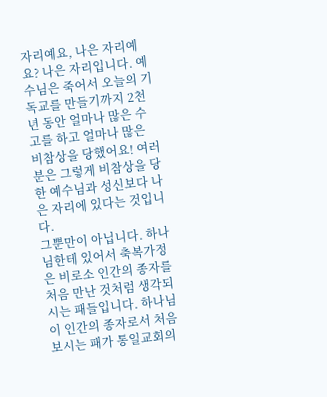자리예요, 나은 자리예요? 나은 자리입니다. 예수님은 죽어서 오늘의 기독교를 만들기까지 2천 년 동안 얼마나 많은 수고를 하고 얼마나 많은 비참상을 당했어요! 여러분은 그렇게 비참상을 당한 예수님과 성신보다 나은 자리에 있다는 것입니다.
그뿐만이 아닙니다. 하나님한테 있어서 축복가정은 비로소 인간의 종자를 처음 만난 것처럼 생각되시는 패들입니다. 하나님이 인간의 종자로서 처음 보시는 패가 통일교회의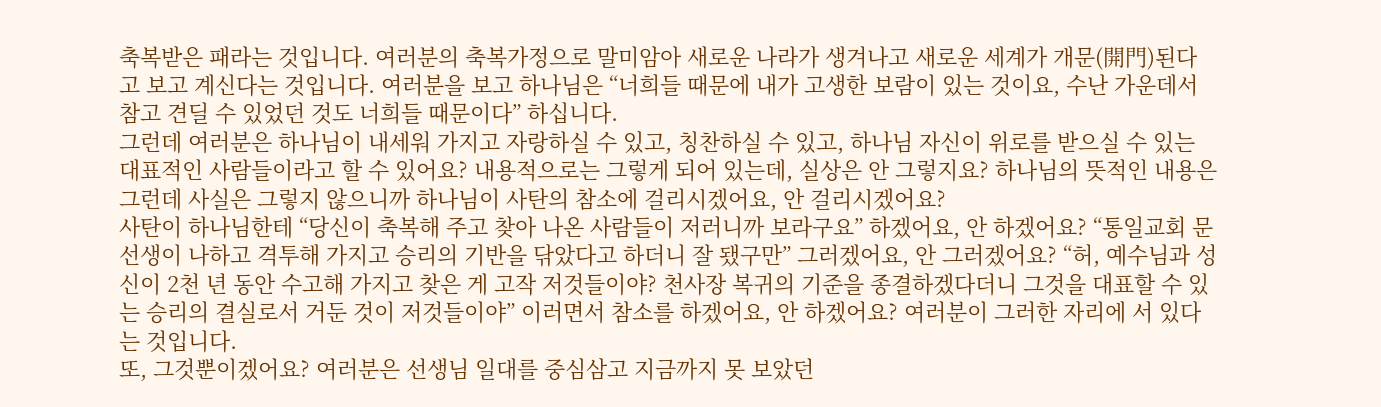축복받은 패라는 것입니다. 여러분의 축복가정으로 말미암아 새로운 나라가 생겨나고 새로운 세계가 개문(開門)된다고 보고 계신다는 것입니다. 여러분을 보고 하나님은 “너희들 때문에 내가 고생한 보람이 있는 것이요, 수난 가운데서 참고 견딜 수 있었던 것도 너희들 때문이다” 하십니다.
그런데 여러분은 하나님이 내세워 가지고 자랑하실 수 있고, 칭찬하실 수 있고, 하나님 자신이 위로를 받으실 수 있는 대표적인 사람들이라고 할 수 있어요? 내용적으로는 그렇게 되어 있는데, 실상은 안 그렇지요? 하나님의 뜻적인 내용은 그런데 사실은 그렇지 않으니까 하나님이 사탄의 참소에 걸리시겠어요, 안 걸리시겠어요?
사탄이 하나님한테 “당신이 축복해 주고 찾아 나온 사람들이 저러니까 보라구요” 하겠어요, 안 하겠어요? “통일교회 문 선생이 나하고 격투해 가지고 승리의 기반을 닦았다고 하더니 잘 됐구만” 그러겠어요, 안 그러겠어요? “허, 예수님과 성신이 2천 년 동안 수고해 가지고 찾은 게 고작 저것들이야? 천사장 복귀의 기준을 종결하겠다더니 그것을 대표할 수 있는 승리의 결실로서 거둔 것이 저것들이야” 이러면서 참소를 하겠어요, 안 하겠어요? 여러분이 그러한 자리에 서 있다는 것입니다.
또, 그것뿐이겠어요? 여러분은 선생님 일대를 중심삼고 지금까지 못 보았던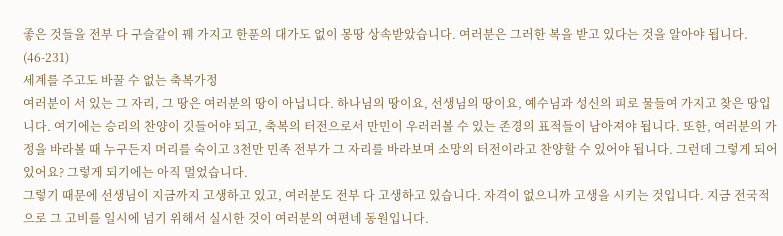좋은 것들을 전부 다 구슬같이 꿰 가지고 한푼의 대가도 없이 몽땅 상속받았습니다. 여러분은 그러한 복을 받고 있다는 것을 알아야 됩니다. (46-231)
세계를 주고도 바꿀 수 없는 축복가정
여러분이 서 있는 그 자리, 그 땅은 여러분의 땅이 아닙니다. 하나님의 땅이요, 선생님의 땅이요, 예수님과 성신의 피로 물들여 가지고 찾은 땅입니다. 여기에는 승리의 찬양이 깃들어야 되고, 축복의 터전으로서 만민이 우러러볼 수 있는 존경의 표적들이 남아져야 됩니다. 또한, 여러분의 가정을 바라볼 때 누구든지 머리를 숙이고 3천만 민족 전부가 그 자리를 바라보며 소망의 터전이라고 찬양할 수 있어야 됩니다. 그런데 그렇게 되어 있어요? 그렇게 되기에는 아직 멀었습니다.
그렇기 때문에 선생님이 지금까지 고생하고 있고, 여러분도 전부 다 고생하고 있습니다. 자격이 없으니까 고생을 시키는 것입니다. 지금 전국적으로 그 고비를 일시에 넘기 위해서 실시한 것이 여러분의 여편네 동원입니다.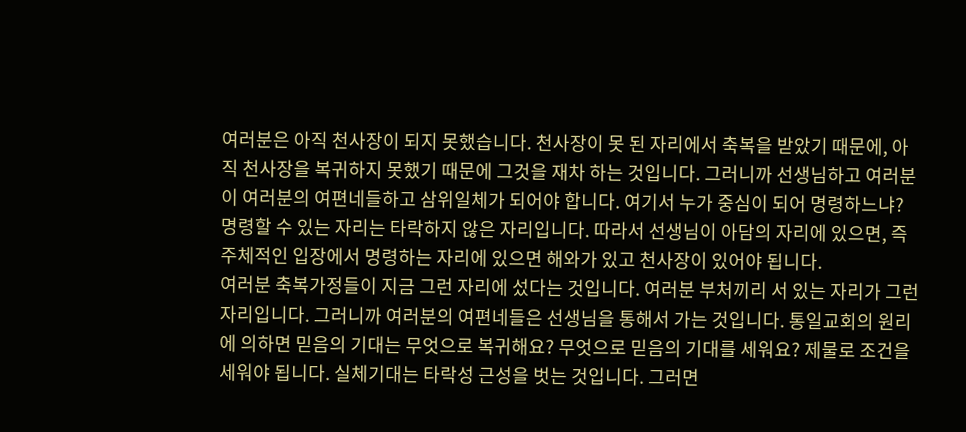여러분은 아직 천사장이 되지 못했습니다. 천사장이 못 된 자리에서 축복을 받았기 때문에, 아직 천사장을 복귀하지 못했기 때문에 그것을 재차 하는 것입니다. 그러니까 선생님하고 여러분이 여러분의 여편네들하고 삼위일체가 되어야 합니다. 여기서 누가 중심이 되어 명령하느냐? 명령할 수 있는 자리는 타락하지 않은 자리입니다. 따라서 선생님이 아담의 자리에 있으면, 즉 주체적인 입장에서 명령하는 자리에 있으면 해와가 있고 천사장이 있어야 됩니다.
여러분 축복가정들이 지금 그런 자리에 섰다는 것입니다. 여러분 부처끼리 서 있는 자리가 그런 자리입니다. 그러니까 여러분의 여편네들은 선생님을 통해서 가는 것입니다. 통일교회의 원리에 의하면 믿음의 기대는 무엇으로 복귀해요? 무엇으로 믿음의 기대를 세워요? 제물로 조건을 세워야 됩니다. 실체기대는 타락성 근성을 벗는 것입니다. 그러면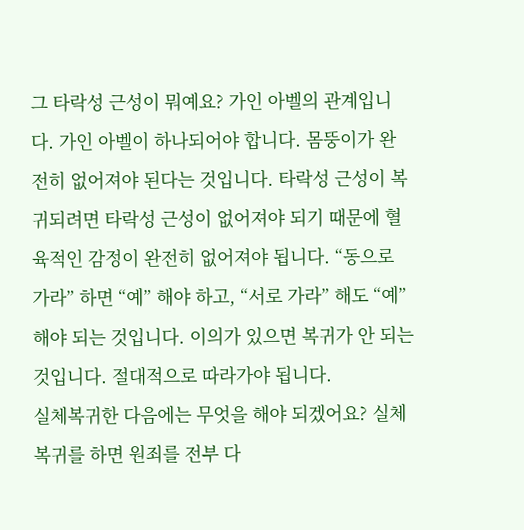그 타락성 근성이 뭐예요? 가인 아벨의 관계입니다. 가인 아벨이 하나되어야 합니다. 몸뚱이가 완전히 없어져야 된다는 것입니다. 타락성 근성이 복귀되려면 타락성 근성이 없어져야 되기 때문에 혈육적인 감정이 완전히 없어져야 됩니다. “동으로 가라” 하면 “예” 해야 하고, “서로 가라” 해도 “예” 해야 되는 것입니다. 이의가 있으면 복귀가 안 되는 것입니다. 절대적으로 따라가야 됩니다.
실체복귀한 다음에는 무엇을 해야 되겠어요? 실체복귀를 하면 원죄를 전부 다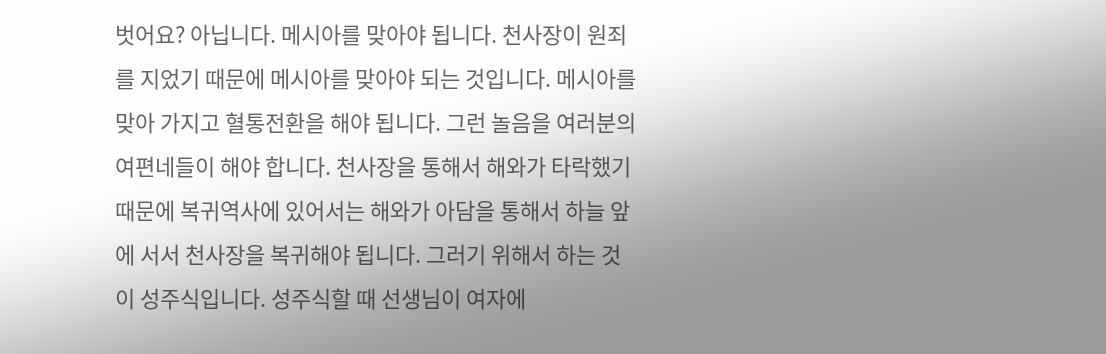벗어요? 아닙니다. 메시아를 맞아야 됩니다. 천사장이 원죄를 지었기 때문에 메시아를 맞아야 되는 것입니다. 메시아를 맞아 가지고 혈통전환을 해야 됩니다. 그런 놀음을 여러분의 여편네들이 해야 합니다. 천사장을 통해서 해와가 타락했기 때문에 복귀역사에 있어서는 해와가 아담을 통해서 하늘 앞에 서서 천사장을 복귀해야 됩니다. 그러기 위해서 하는 것이 성주식입니다. 성주식할 때 선생님이 여자에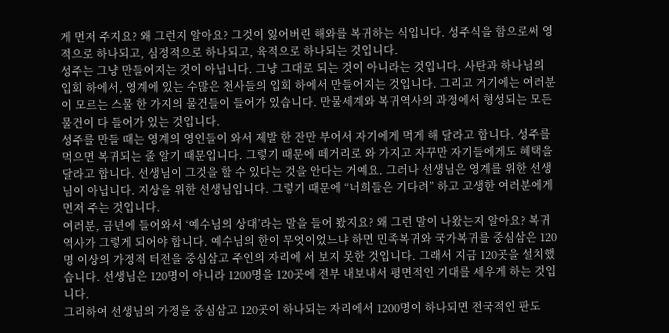게 먼저 주지요? 왜 그런지 알아요? 그것이 잃어버린 해와를 복귀하는 식입니다. 성주식을 함으로써 영적으로 하나되고, 심정적으로 하나되고, 육적으로 하나되는 것입니다.
성주는 그냥 만들어지는 것이 아닙니다. 그냥 그대로 되는 것이 아니라는 것입니다. 사탄과 하나님의 입회 하에서, 영계에 있는 수많은 천사들의 입회 하에서 만들어지는 것입니다. 그리고 거기에는 여러분이 모르는 스물 한 가지의 물건들이 들어가 있습니다. 만물세계와 복귀역사의 과정에서 형성되는 모든 물건이 다 들어가 있는 것입니다.
성주를 만들 때는 영계의 영인들이 와서 제발 한 잔만 부어서 자기에게 먹게 해 달라고 합니다. 성주를 먹으면 복귀되는 줄 알기 때문입니다. 그렇기 때문에 떼거리로 와 가지고 자꾸만 자기들에게도 혜택을 달라고 합니다. 선생님이 그것을 할 수 있다는 것을 안다는 거예요. 그러나 선생님은 영계를 위한 선생님이 아닙니다. 지상을 위한 선생님입니다. 그렇기 때문에 “너희들은 기다려” 하고 고생한 여러분에게 먼저 주는 것입니다.
여러분, 금년에 들어와서 ‘예수님의 상대’라는 말을 들어 봤지요? 왜 그런 말이 나왔는지 알아요? 복귀역사가 그렇게 되어야 합니다. 예수님의 한이 무엇이었느냐 하면 민족복귀와 국가복귀를 중심삼은 120명 이상의 가정적 터전을 중심삼고 주인의 자리에 서 보지 못한 것입니다. 그래서 지금 120곳을 설치했습니다. 선생님은 120명이 아니라 1200명을 120곳에 전부 내보내서 평면적인 기대를 세우게 하는 것입니다.
그리하여 선생님의 가정을 중심삼고 120곳이 하나되는 자리에서 1200명이 하나되면 전국적인 판도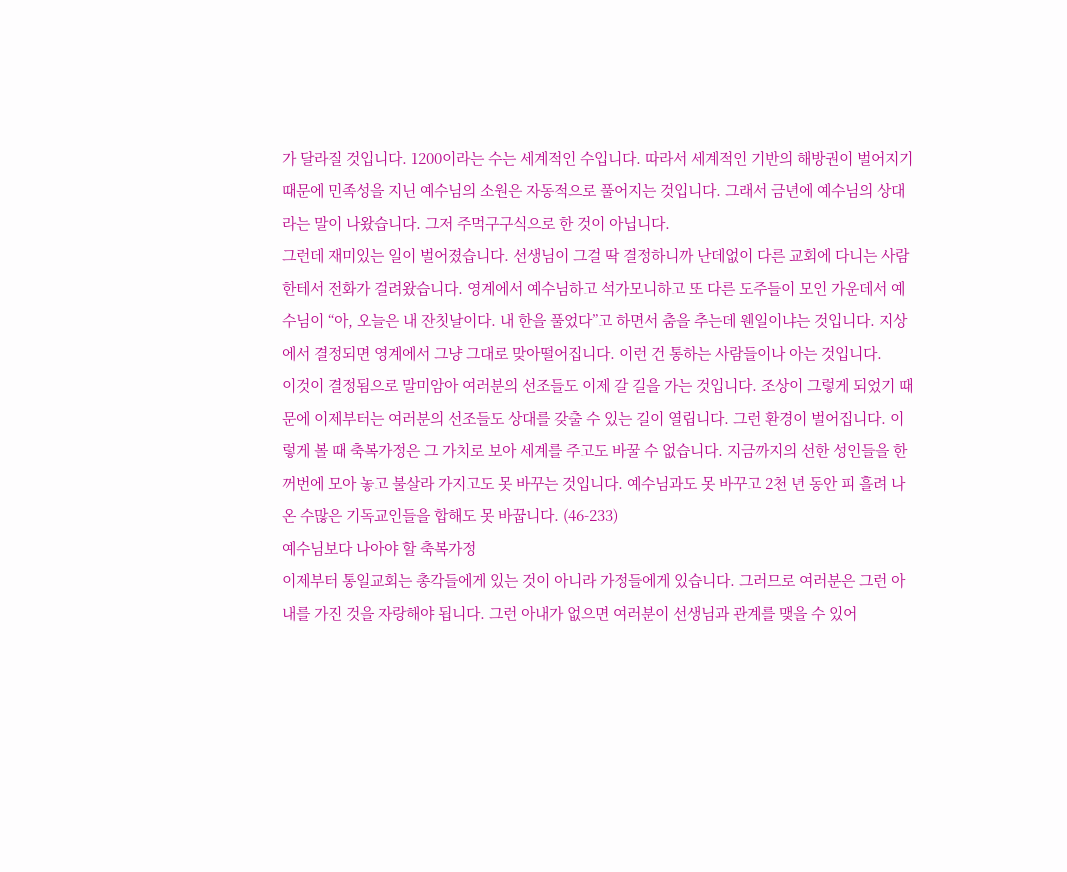가 달라질 것입니다. 1200이라는 수는 세계적인 수입니다. 따라서 세계적인 기반의 해방권이 벌어지기 때문에 민족성을 지닌 예수님의 소원은 자동적으로 풀어지는 것입니다. 그래서 금년에 예수님의 상대라는 말이 나왔습니다. 그저 주먹구구식으로 한 것이 아닙니다.
그런데 재미있는 일이 벌어졌습니다. 선생님이 그걸 딱 결정하니까 난데없이 다른 교회에 다니는 사람한테서 전화가 걸려왔습니다. 영계에서 예수님하고 석가모니하고 또 다른 도주들이 모인 가운데서 예수님이 “아, 오늘은 내 잔칫날이다. 내 한을 풀었다”고 하면서 춤을 추는데 웬일이냐는 것입니다. 지상에서 결정되면 영계에서 그냥 그대로 맞아떨어집니다. 이런 건 통하는 사람들이나 아는 것입니다.
이것이 결정됨으로 말미암아 여러분의 선조들도 이제 갈 길을 가는 것입니다. 조상이 그렇게 되었기 때문에 이제부터는 여러분의 선조들도 상대를 갖출 수 있는 길이 열립니다. 그런 환경이 벌어집니다. 이렇게 볼 때 축복가정은 그 가치로 보아 세계를 주고도 바꿀 수 없습니다. 지금까지의 선한 성인들을 한꺼번에 모아 놓고 불살라 가지고도 못 바꾸는 것입니다. 예수님과도 못 바꾸고 2천 년 동안 피 흘려 나온 수많은 기독교인들을 합해도 못 바꿉니다. (46-233)
예수님보다 나아야 할 축복가정
이제부터 통일교회는 총각들에게 있는 것이 아니라 가정들에게 있습니다. 그러므로 여러분은 그런 아내를 가진 것을 자랑해야 됩니다. 그런 아내가 없으면 여러분이 선생님과 관계를 맺을 수 있어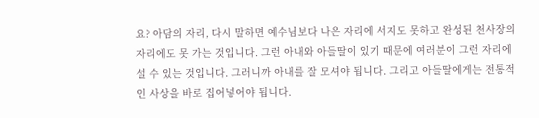요? 아담의 자리, 다시 말하면 예수님보다 나은 자리에 서지도 못하고 완성된 천사장의 자리에도 못 가는 것입니다. 그런 아내와 아들딸이 있기 때문에 여러분이 그런 자리에 설 수 있는 것입니다. 그러니까 아내를 잘 모셔야 됩니다. 그리고 아들딸에게는 전통적인 사상을 바로 집어넣어야 됩니다.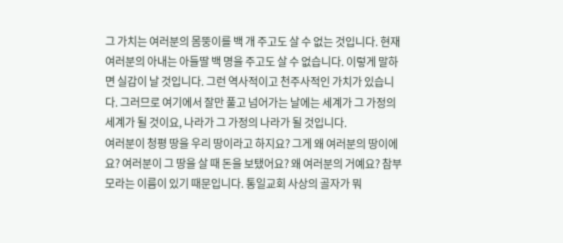그 가치는 여러분의 몸뚱이를 백 개 주고도 살 수 없는 것입니다. 현재 여러분의 아내는 아들딸 백 명을 주고도 살 수 없습니다. 이렇게 말하면 실감이 날 것입니다. 그런 역사적이고 천주사적인 가치가 있습니다. 그러므로 여기에서 잘만 풀고 넘어가는 날에는 세계가 그 가정의 세계가 될 것이요, 나라가 그 가정의 나라가 될 것입니다.
여러분이 청평 땅을 우리 땅이라고 하지요? 그게 왜 여러분의 땅이에요? 여러분이 그 땅을 살 때 돈을 보탰어요? 왜 여러분의 거예요? 참부모라는 이름이 있기 때문입니다. 통일교회 사상의 골자가 뭐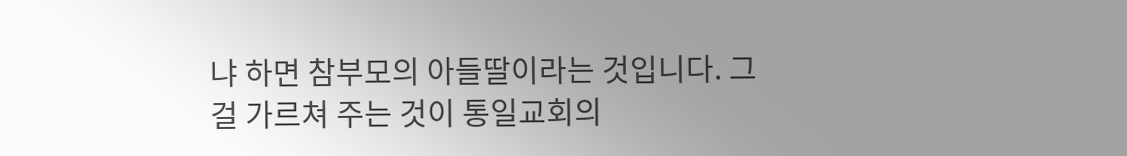냐 하면 참부모의 아들딸이라는 것입니다. 그걸 가르쳐 주는 것이 통일교회의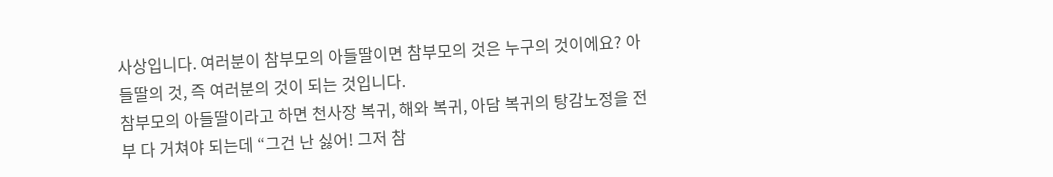사상입니다. 여러분이 참부모의 아들딸이면 참부모의 것은 누구의 것이에요? 아들딸의 것, 즉 여러분의 것이 되는 것입니다.
참부모의 아들딸이라고 하면 천사장 복귀, 해와 복귀, 아담 복귀의 탕감노정을 전부 다 거쳐야 되는데 “그건 난 싫어! 그저 참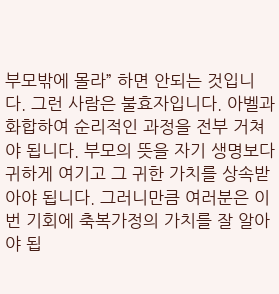부모밖에 몰라” 하면 안되는 것입니다. 그런 사람은 불효자입니다. 아벨과 화합하여 순리적인 과정을 전부 거쳐야 됩니다. 부모의 뜻을 자기 생명보다 귀하게 여기고 그 귀한 가치를 상속받아야 됩니다. 그러니만큼 여러분은 이번 기회에 축복가정의 가치를 잘 알아야 됩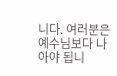니다. 여러분은 예수님보다 나아야 됩니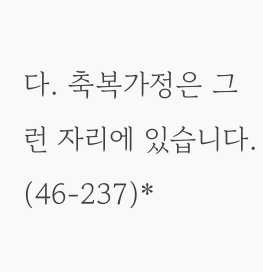다. 축복가정은 그런 자리에 있습니다. (46-237)*